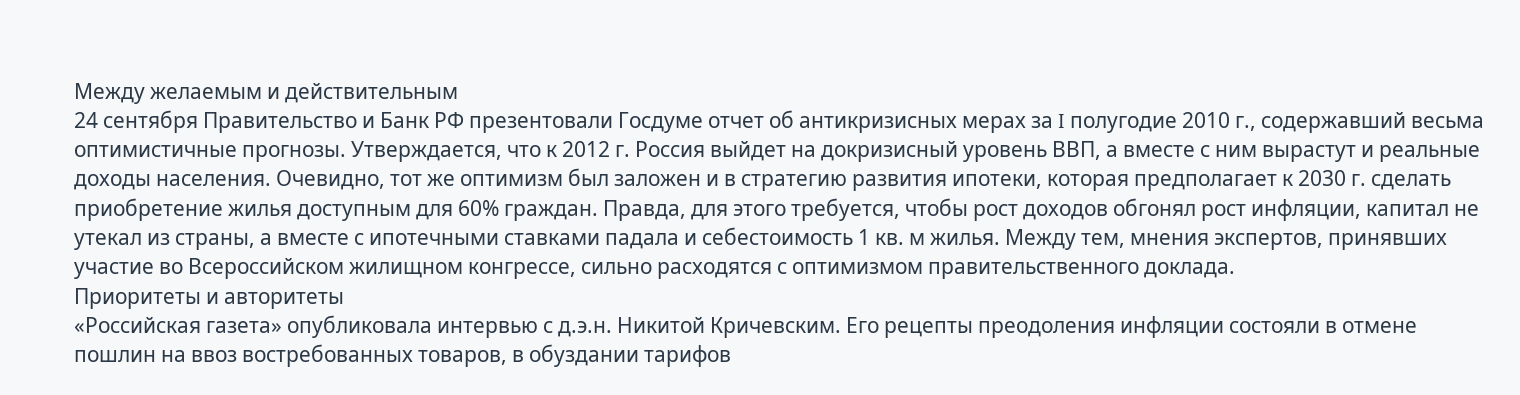Между желаемым и действительным
24 сентября Правительство и Банк РФ презентовали Госдуме отчет об антикризисных мерах за I полугодие 2010 г., содержавший весьма оптимистичные прогнозы. Утверждается, что к 2012 г. Россия выйдет на докризисный уровень ВВП, а вместе с ним вырастут и реальные доходы населения. Очевидно, тот же оптимизм был заложен и в стратегию развития ипотеки, которая предполагает к 2030 г. сделать приобретение жилья доступным для 60% граждан. Правда, для этого требуется, чтобы рост доходов обгонял рост инфляции, капитал не утекал из страны, а вместе с ипотечными ставками падала и себестоимость 1 кв. м жилья. Между тем, мнения экспертов, принявших участие во Всероссийском жилищном конгрессе, сильно расходятся с оптимизмом правительственного доклада.
Приоритеты и авторитеты
«Российская газета» опубликовала интервью с д.э.н. Никитой Кричевским. Его рецепты преодоления инфляции состояли в отмене пошлин на ввоз востребованных товаров, в обуздании тарифов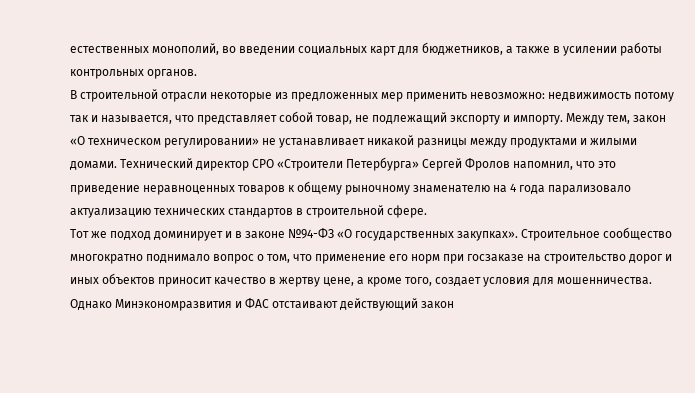естественных монополий, во введении социальных карт для бюджетников, а также в усилении работы контрольных органов.
В строительной отрасли некоторые из предложенных мер применить невозможно: недвижимость потому так и называется, что представляет собой товар, не подлежащий экспорту и импорту. Между тем, закон «О техническом регулировании» не устанавливает никакой разницы между продуктами и жилыми домами. Технический директор СРО «Строители Петербурга» Сергей Фролов напомнил, что это приведение неравноценных товаров к общему рыночному знаменателю на 4 года парализовало актуализацию технических стандартов в строительной сфере.
Тот же подход доминирует и в законе №94-ФЗ «О государственных закупках». Строительное сообщество многократно поднимало вопрос о том, что применение его норм при госзаказе на строительство дорог и иных объектов приносит качество в жертву цене, а кроме того, создает условия для мошенничества. Однако Минэкономразвития и ФАС отстаивают действующий закон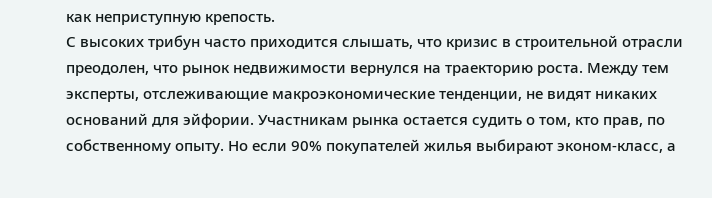как неприступную крепость.
С высоких трибун часто приходится слышать, что кризис в строительной отрасли преодолен, что рынок недвижимости вернулся на траекторию роста. Между тем эксперты, отслеживающие макроэкономические тенденции, не видят никаких оснований для эйфории. Участникам рынка остается судить о том, кто прав, по собственному опыту. Но если 90% покупателей жилья выбирают эконом-класс, а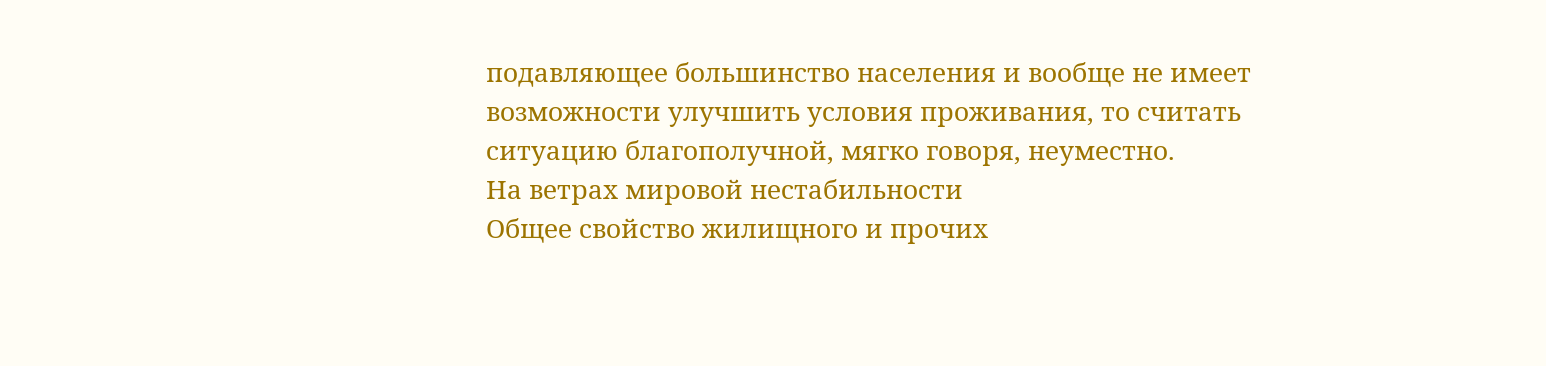подавляющее большинство населения и вообще не имеет возможности улучшить условия проживания, то считать ситуацию благополучной, мягко говоря, неуместно.
На ветрах мировой нестабильности
Общее свойство жилищного и прочих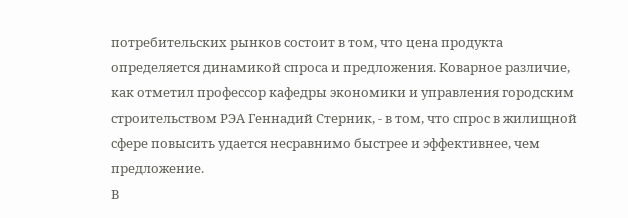потребительских рынков состоит в том, что цена продукта определяется динамикой спроса и предложения. Коварное различие, как отметил профессор кафедры экономики и управления городским строительством РЭА Геннадий Стерник, - в том, что спрос в жилищной сфере повысить удается несравнимо быстрее и эффективнее, чем предложение.
В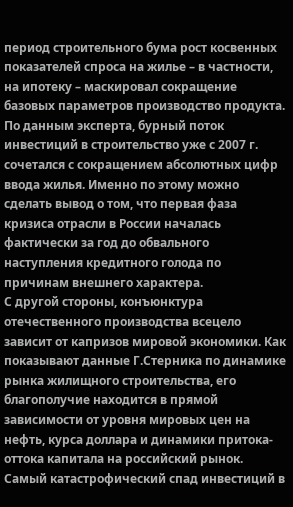период строительного бума рост косвенных показателей спроса на жилье – в частности, на ипотеку – маскировал сокращение базовых параметров производство продукта. По данным эксперта, бурный поток инвестиций в строительство уже с 2007 г. сочетался с сокращением абсолютных цифр ввода жилья. Именно по этому можно сделать вывод о том, что первая фаза кризиса отрасли в России началась фактически за год до обвального наступления кредитного голода по причинам внешнего характера.
С другой стороны, конъюнктура отечественного производства всецело зависит от капризов мировой экономики. Как показывают данные Г.Стерника по динамике рынка жилищного строительства, его благополучие находится в прямой зависимости от уровня мировых цен на нефть, курса доллара и динамики притока-оттока капитала на российский рынок. Самый катастрофический спад инвестиций в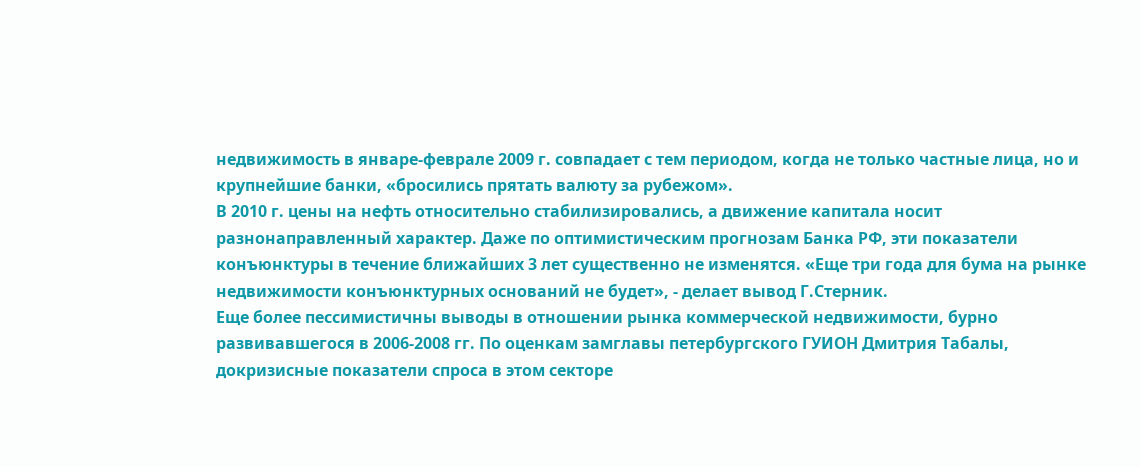недвижимость в январе-феврале 2009 г. совпадает с тем периодом, когда не только частные лица, но и крупнейшие банки, «бросились прятать валюту за рубежом».
В 2010 г. цены на нефть относительно стабилизировались, а движение капитала носит разнонаправленный характер. Даже по оптимистическим прогнозам Банка РФ, эти показатели конъюнктуры в течение ближайших 3 лет существенно не изменятся. «Еще три года для бума на рынке недвижимости конъюнктурных оснований не будет», - делает вывод Г.Стерник.
Еще более пессимистичны выводы в отношении рынка коммерческой недвижимости, бурно развивавшегося в 2006-2008 гг. По оценкам замглавы петербургского ГУИОН Дмитрия Табалы, докризисные показатели спроса в этом секторе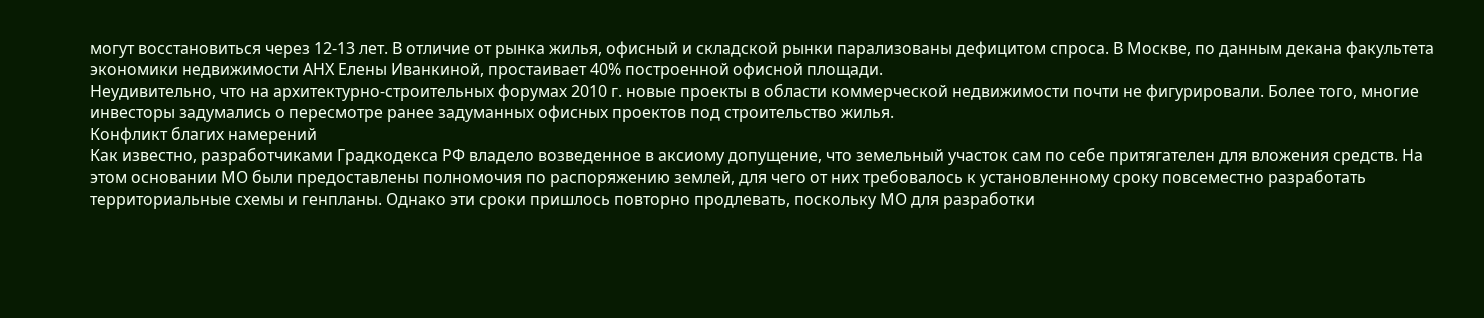могут восстановиться через 12-13 лет. В отличие от рынка жилья, офисный и складской рынки парализованы дефицитом спроса. В Москве, по данным декана факультета экономики недвижимости АНХ Елены Иванкиной, простаивает 40% построенной офисной площади.
Неудивительно, что на архитектурно-строительных форумах 2010 г. новые проекты в области коммерческой недвижимости почти не фигурировали. Более того, многие инвесторы задумались о пересмотре ранее задуманных офисных проектов под строительство жилья.
Конфликт благих намерений
Как известно, разработчиками Градкодекса РФ владело возведенное в аксиому допущение, что земельный участок сам по себе притягателен для вложения средств. На этом основании МО были предоставлены полномочия по распоряжению землей, для чего от них требовалось к установленному сроку повсеместно разработать территориальные схемы и генпланы. Однако эти сроки пришлось повторно продлевать, поскольку МО для разработки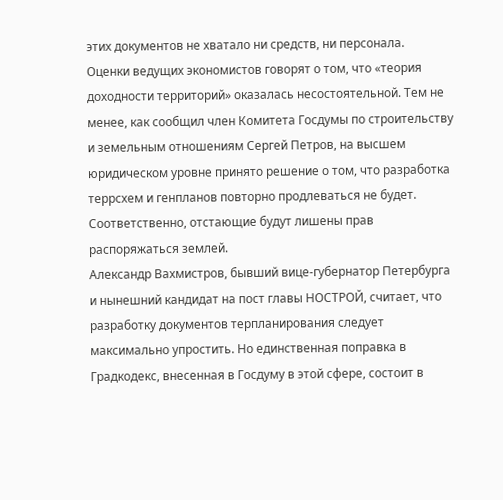этих документов не хватало ни средств, ни персонала.
Оценки ведущих экономистов говорят о том, что «теория доходности территорий» оказалась несостоятельной. Тем не менее, как сообщил член Комитета Госдумы по строительству и земельным отношениям Сергей Петров, на высшем юридическом уровне принято решение о том, что разработка террсхем и генпланов повторно продлеваться не будет. Соответственно, отстающие будут лишены прав распоряжаться землей.
Александр Вахмистров, бывший вице-губернатор Петербурга и нынешний кандидат на пост главы НОСТРОЙ, считает, что разработку документов терпланирования следует максимально упростить. Но единственная поправка в Градкодекс, внесенная в Госдуму в этой сфере, состоит в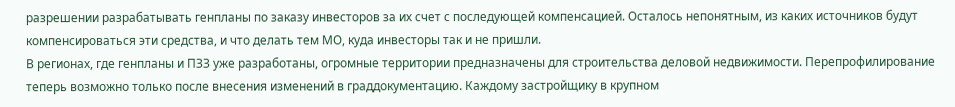разрешении разрабатывать генпланы по заказу инвесторов за их счет с последующей компенсацией. Осталось непонятным, из каких источников будут компенсироваться эти средства, и что делать тем МО, куда инвесторы так и не пришли.
В регионах, где генпланы и ПЗЗ уже разработаны, огромные территории предназначены для строительства деловой недвижимости. Перепрофилирование теперь возможно только после внесения изменений в граддокументацию. Каждому застройщику в крупном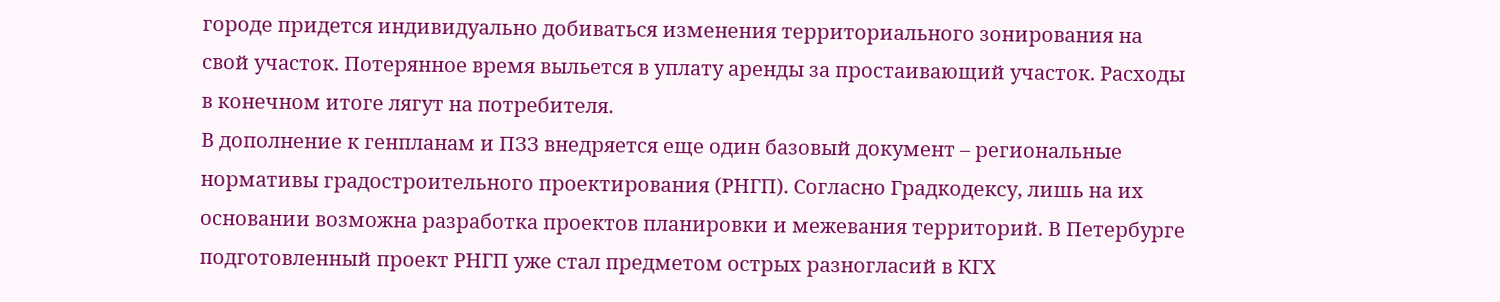городе придется индивидуально добиваться изменения территориального зонирования на свой участок. Потерянное время выльется в уплату аренды за простаивающий участок. Расходы в конечном итоге лягут на потребителя.
В дополнение к генпланам и ПЗЗ внедряется еще один базовый документ – региональные нормативы градостроительного проектирования (РНГП). Согласно Градкодексу, лишь на их основании возможна разработка проектов планировки и межевания территорий. В Петербурге подготовленный проект РНГП уже стал предметом острых разногласий в КГХ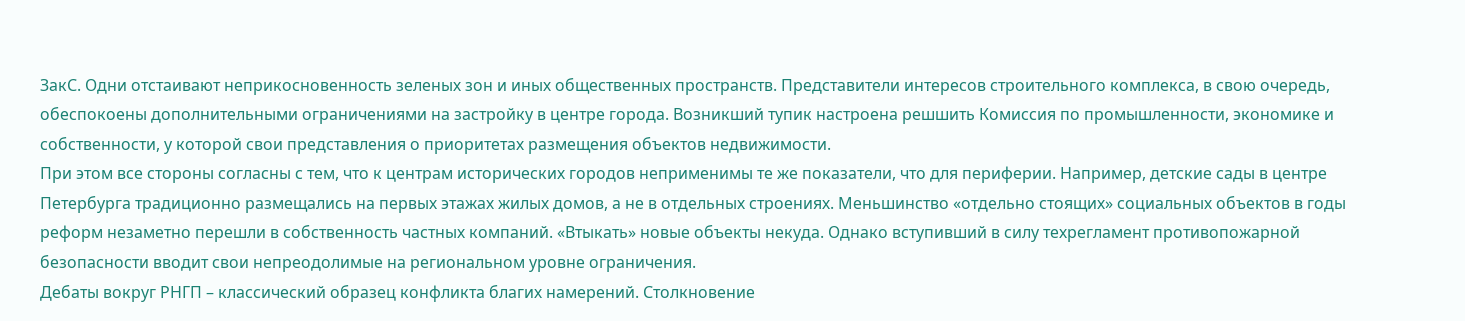ЗакС. Одни отстаивают неприкосновенность зеленых зон и иных общественных пространств. Представители интересов строительного комплекса, в свою очередь, обеспокоены дополнительными ограничениями на застройку в центре города. Возникший тупик настроена решшить Комиссия по промышленности, экономике и собственности, у которой свои представления о приоритетах размещения объектов недвижимости.
При этом все стороны согласны с тем, что к центрам исторических городов неприменимы те же показатели, что для периферии. Например, детские сады в центре Петербурга традиционно размещались на первых этажах жилых домов, а не в отдельных строениях. Меньшинство «отдельно стоящих» социальных объектов в годы реформ незаметно перешли в собственность частных компаний. «Втыкать» новые объекты некуда. Однако вступивший в силу техрегламент противопожарной безопасности вводит свои непреодолимые на региональном уровне ограничения.
Дебаты вокруг РНГП – классический образец конфликта благих намерений. Столкновение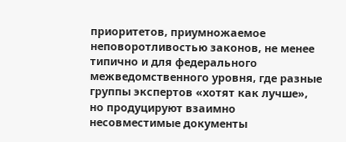приоритетов, приумножаемое неповоротливостью законов, не менее типично и для федерального межведомственного уровня, где разные группы экспертов «хотят как лучше», но продуцируют взаимно несовместимые документы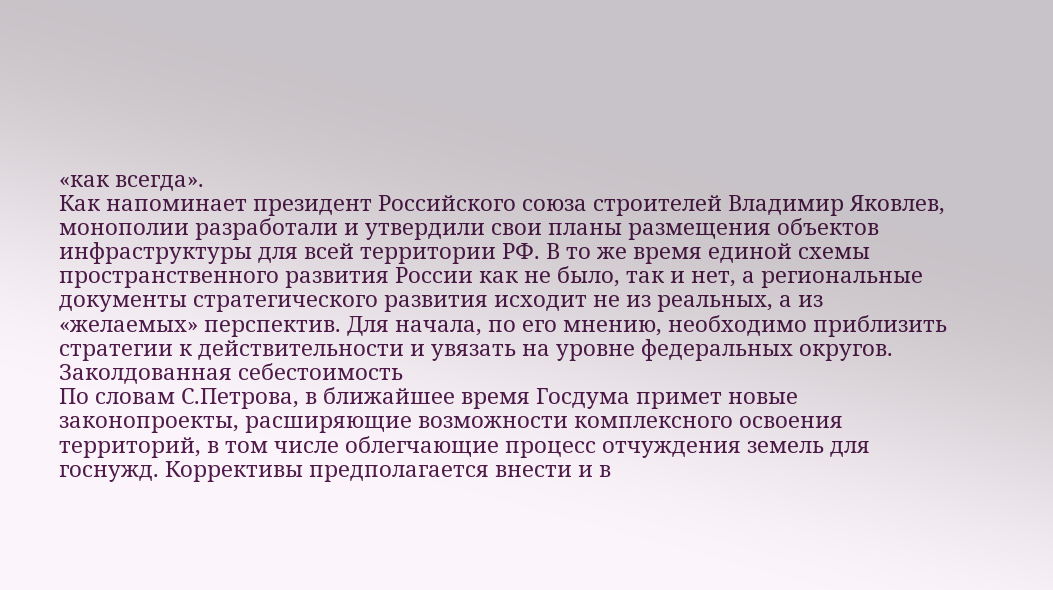«как всегда».
Как напоминает президент Российского союза строителей Владимир Яковлев, монополии разработали и утвердили свои планы размещения объектов инфраструктуры для всей территории РФ. В то же время единой схемы пространственного развития России как не было, так и нет, а региональные документы стратегического развития исходит не из реальных, а из «желаемых» перспектив. Для начала, по его мнению, необходимо приблизить стратегии к действительности и увязать на уровне федеральных округов.
Заколдованная себестоимость
По словам С.Петрова, в ближайшее время Госдума примет новые законопроекты, расширяющие возможности комплексного освоения территорий, в том числе облегчающие процесс отчуждения земель для госнужд. Коррективы предполагается внести и в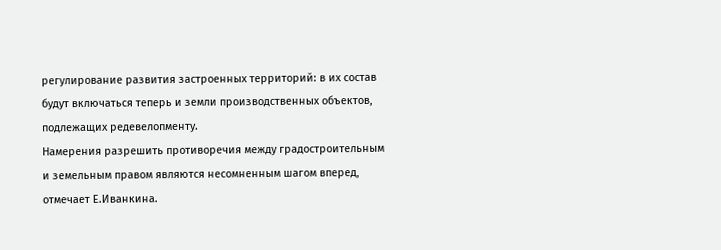регулирование развития застроенных территорий: в их состав будут включаться теперь и земли производственных объектов, подлежащих редевелопменту.
Намерения разрешить противоречия между градостроительным и земельным правом являются несомненным шагом вперед, отмечает Е.Иванкина.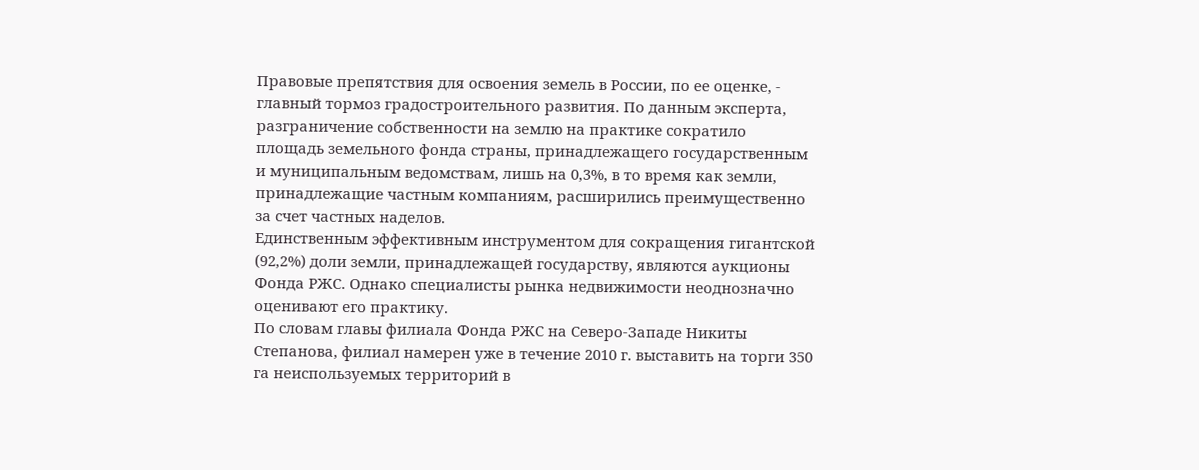Правовые препятствия для освоения земель в России, по ее оценке, - главный тормоз градостроительного развития. По данным эксперта, разграничение собственности на землю на практике сократило площадь земельного фонда страны, принадлежащего государственным и муниципальным ведомствам, лишь на 0,3%, в то время как земли, принадлежащие частным компаниям, расширились преимущественно за счет частных наделов.
Единственным эффективным инструментом для сокращения гигантской (92,2%) доли земли, принадлежащей государству, являются аукционы Фонда РЖС. Однако специалисты рынка недвижимости неоднозначно оценивают его практику.
По словам главы филиала Фонда РЖС на Северо-Западе Никиты Степанова, филиал намерен уже в течение 2010 г. выставить на торги 350 га неиспользуемых территорий в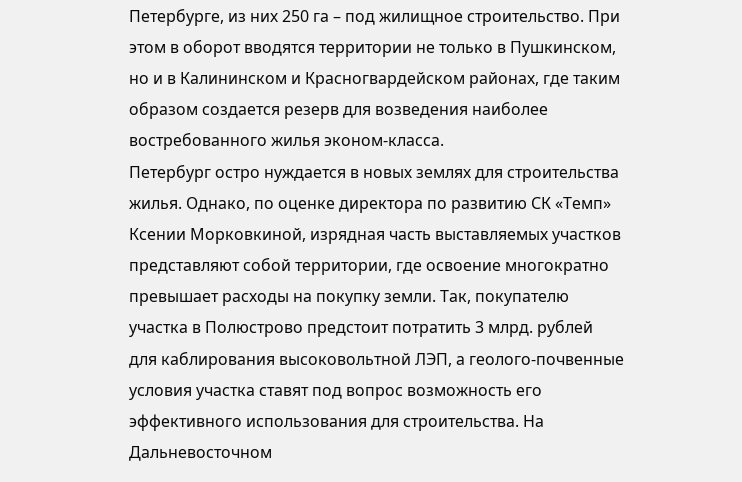Петербурге, из них 250 га – под жилищное строительство. При этом в оборот вводятся территории не только в Пушкинском, но и в Калининском и Красногвардейском районах, где таким образом создается резерв для возведения наиболее востребованного жилья эконом-класса.
Петербург остро нуждается в новых землях для строительства жилья. Однако, по оценке директора по развитию СК «Темп» Ксении Морковкиной, изрядная часть выставляемых участков представляют собой территории, где освоение многократно превышает расходы на покупку земли. Так, покупателю участка в Полюстрово предстоит потратить 3 млрд. рублей для каблирования высоковольтной ЛЭП, а геолого-почвенные условия участка ставят под вопрос возможность его эффективного использования для строительства. На Дальневосточном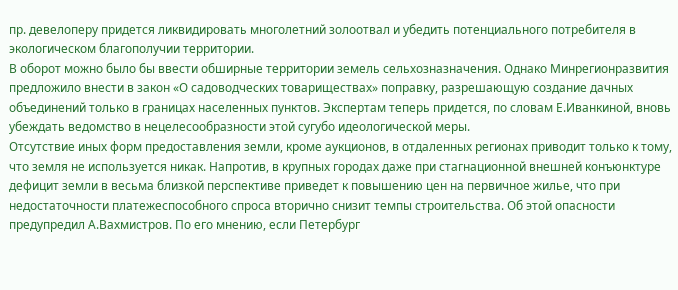пр. девелоперу придется ликвидировать многолетний золоотвал и убедить потенциального потребителя в экологическом благополучии территории.
В оборот можно было бы ввести обширные территории земель сельхозназначения. Однако Минрегионразвития предложило внести в закон «О садоводческих товариществах» поправку, разрешающую создание дачных объединений только в границах населенных пунктов. Экспертам теперь придется, по словам Е.Иванкиной, вновь убеждать ведомство в нецелесообразности этой сугубо идеологической меры.
Отсутствие иных форм предоставления земли, кроме аукционов, в отдаленных регионах приводит только к тому, что земля не используется никак. Напротив, в крупных городах даже при стагнационной внешней конъюнктуре дефицит земли в весьма близкой перспективе приведет к повышению цен на первичное жилье, что при недостаточности платежеспособного спроса вторично снизит темпы строительства. Об этой опасности предупредил А.Вахмистров. По его мнению, если Петербург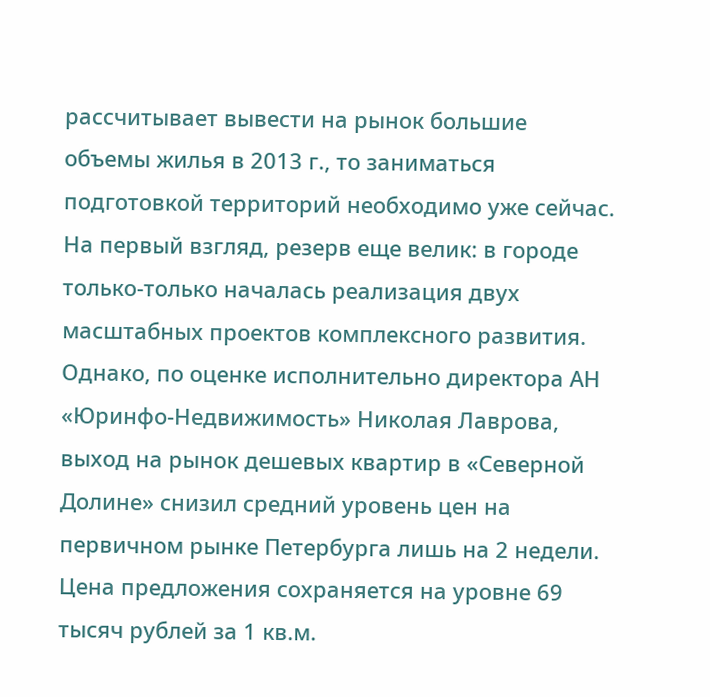рассчитывает вывести на рынок большие объемы жилья в 2013 г., то заниматься подготовкой территорий необходимо уже сейчас.
На первый взгляд, резерв еще велик: в городе только-только началась реализация двух масштабных проектов комплексного развития. Однако, по оценке исполнительно директора АН «Юринфо-Недвижимость» Николая Лаврова, выход на рынок дешевых квартир в «Северной Долине» снизил средний уровень цен на первичном рынке Петербурга лишь на 2 недели. Цена предложения сохраняется на уровне 69 тысяч рублей за 1 кв.м.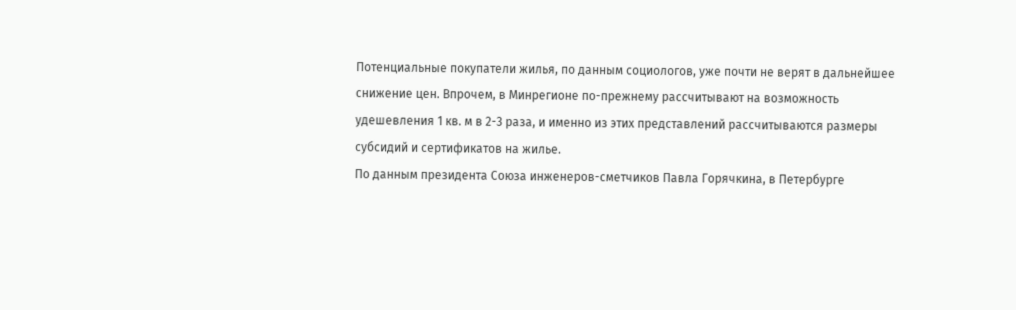Потенциальные покупатели жилья, по данным социологов, уже почти не верят в дальнейшее снижение цен. Впрочем, в Минрегионе по-прежнему рассчитывают на возможность удешевления 1 кв. м в 2-3 раза, и именно из этих представлений рассчитываются размеры субсидий и сертификатов на жилье.
По данным президента Союза инженеров-сметчиков Павла Горячкина, в Петербурге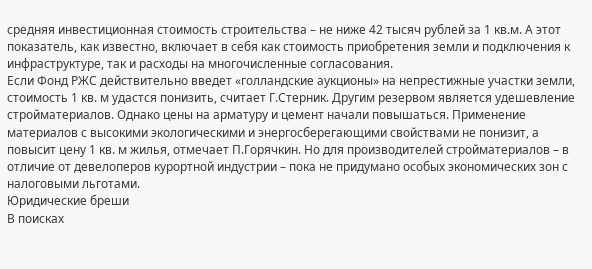средняя инвестиционная стоимость строительства – не ниже 42 тысяч рублей за 1 кв.м. А этот показатель, как известно, включает в себя как стоимость приобретения земли и подключения к инфраструктуре, так и расходы на многочисленные согласования.
Если Фонд РЖС действительно введет «голландские аукционы» на непрестижные участки земли, стоимость 1 кв. м удастся понизить, считает Г.Стерник. Другим резервом является удешевление стройматериалов. Однако цены на арматуру и цемент начали повышаться. Применение материалов с высокими экологическими и энергосберегающими свойствами не понизит, а повысит цену 1 кв. м жилья, отмечает П.Горячкин. Но для производителей стройматериалов – в отличие от девелоперов курортной индустрии – пока не придумано особых экономических зон с налоговыми льготами.
Юридические бреши
В поисках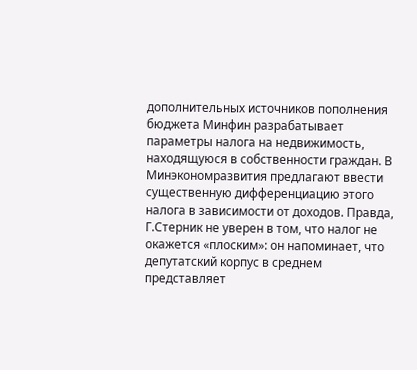дополнительных источников пополнения бюджета Минфин разрабатывает параметры налога на недвижимость, находящуюся в собственности граждан. В Минэкономразвития предлагают ввести существенную дифференциацию этого налога в зависимости от доходов. Правда, Г.Стерник не уверен в том, что налог не окажется «плоским»: он напоминает, что депутатский корпус в среднем представляет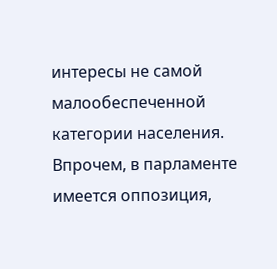интересы не самой малообеспеченной категории населения.
Впрочем, в парламенте имеется оппозиция,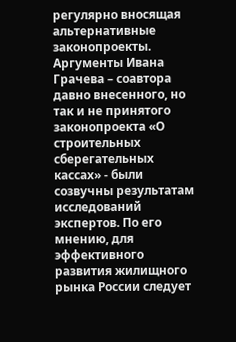регулярно вносящая альтернативные законопроекты. Аргументы Ивана Грачева – соавтора давно внесенного, но так и не принятого законопроекта «О строительных сберегательных кассах» - были созвучны результатам исследований экспертов. По его мнению, для эффективного развития жилищного рынка России следует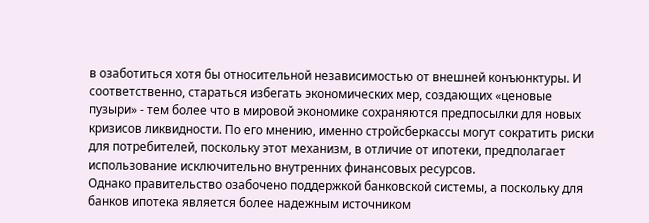в озаботиться хотя бы относительной независимостью от внешней конъюнктуры. И соответственно, стараться избегать экономических мер, создающих «ценовые пузыри» - тем более что в мировой экономике сохраняются предпосылки для новых кризисов ликвидности. По его мнению, именно стройсберкассы могут сократить риски для потребителей, поскольку этот механизм, в отличие от ипотеки, предполагает использование исключительно внутренних финансовых ресурсов.
Однако правительство озабочено поддержкой банковской системы, а поскольку для банков ипотека является более надежным источником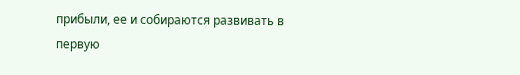прибыли, ее и собираются развивать в первую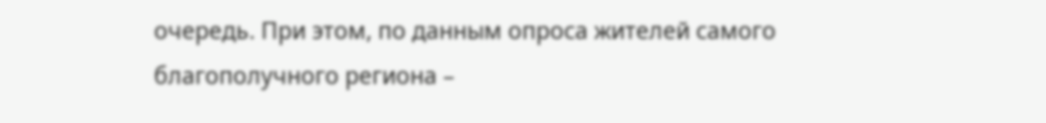очередь. При этом, по данным опроса жителей самого благополучного региона –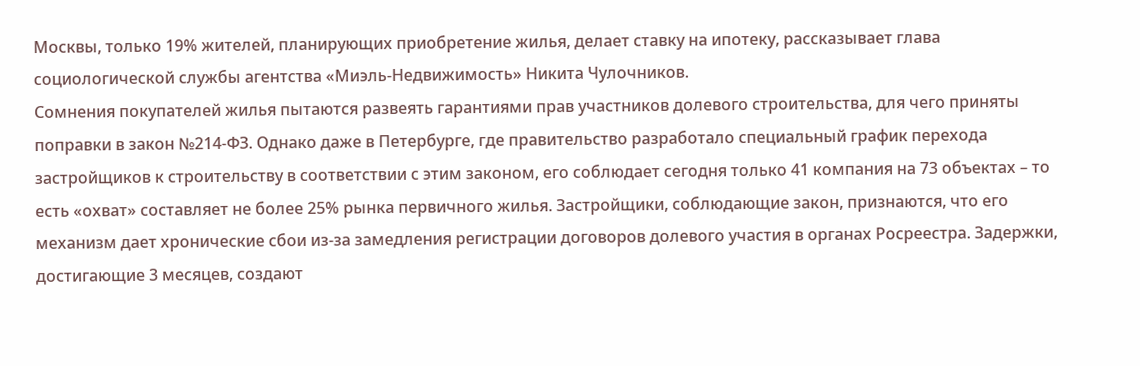Москвы, только 19% жителей, планирующих приобретение жилья, делает ставку на ипотеку, рассказывает глава социологической службы агентства «Миэль-Недвижимость» Никита Чулочников.
Сомнения покупателей жилья пытаются развеять гарантиями прав участников долевого строительства, для чего приняты поправки в закон №214-ФЗ. Однако даже в Петербурге, где правительство разработало специальный график перехода застройщиков к строительству в соответствии с этим законом, его соблюдает сегодня только 41 компания на 73 объектах – то есть «охват» составляет не более 25% рынка первичного жилья. Застройщики, соблюдающие закон, признаются, что его механизм дает хронические сбои из-за замедления регистрации договоров долевого участия в органах Росреестра. Задержки, достигающие 3 месяцев, создают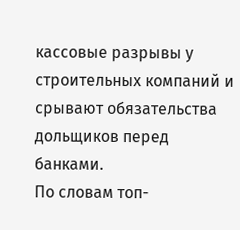кассовые разрывы у строительных компаний и срывают обязательства дольщиков перед банками.
По словам топ-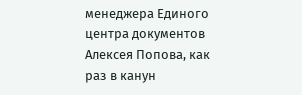менеджера Единого центра документов Алексея Попова, как раз в канун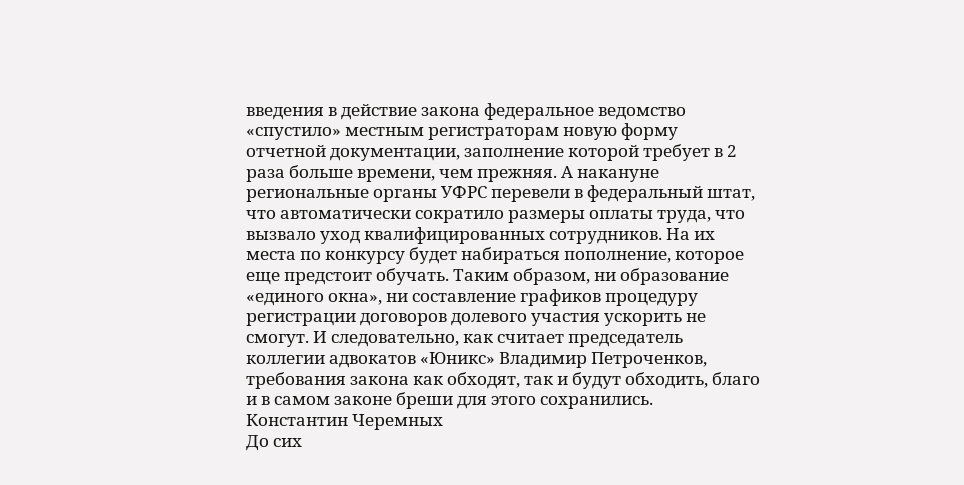введения в действие закона федеральное ведомство «спустило» местным регистраторам новую форму отчетной документации, заполнение которой требует в 2 раза больше времени, чем прежняя. А накануне региональные органы УФРС перевели в федеральный штат, что автоматически сократило размеры оплаты труда, что вызвало уход квалифицированных сотрудников. На их места по конкурсу будет набираться пополнение, которое еще предстоит обучать. Таким образом, ни образование «единого окна», ни составление графиков процедуру регистрации договоров долевого участия ускорить не смогут. И следовательно, как считает председатель коллегии адвокатов «Юникс» Владимир Петроченков, требования закона как обходят, так и будут обходить, благо и в самом законе бреши для этого сохранились.
Константин Черемных
До сих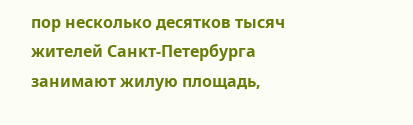пор несколько десятков тысяч жителей Санкт-Петербурга занимают жилую площадь,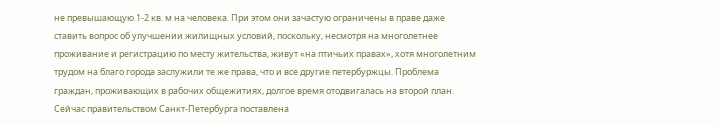не превышающую 1-2 кв. м на человека. При этом они зачастую ограничены в праве даже ставить вопрос об улучшении жилищных условий, поскольку, несмотря на многолетнее проживание и регистрацию по месту жительства, живут «на птичьих правах», хотя многолетним трудом на благо города заслужили те же права, что и все другие петербуржцы. Проблема граждан, проживающих в рабочих общежитиях, долгое время отодвигалась на второй план. Сейчас правительством Санкт-Петербурга поставлена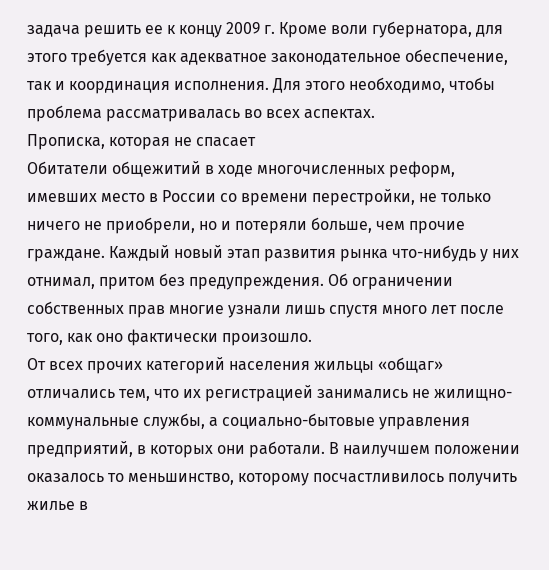задача решить ее к концу 2009 г. Кроме воли губернатора, для этого требуется как адекватное законодательное обеспечение, так и координация исполнения. Для этого необходимо, чтобы проблема рассматривалась во всех аспектах.
Прописка, которая не спасает
Обитатели общежитий в ходе многочисленных реформ, имевших место в России со времени перестройки, не только ничего не приобрели, но и потеряли больше, чем прочие граждане. Каждый новый этап развития рынка что-нибудь у них отнимал, притом без предупреждения. Об ограничении собственных прав многие узнали лишь спустя много лет после того, как оно фактически произошло.
От всех прочих категорий населения жильцы «общаг» отличались тем, что их регистрацией занимались не жилищно-коммунальные службы, а социально-бытовые управления предприятий, в которых они работали. В наилучшем положении оказалось то меньшинство, которому посчастливилось получить жилье в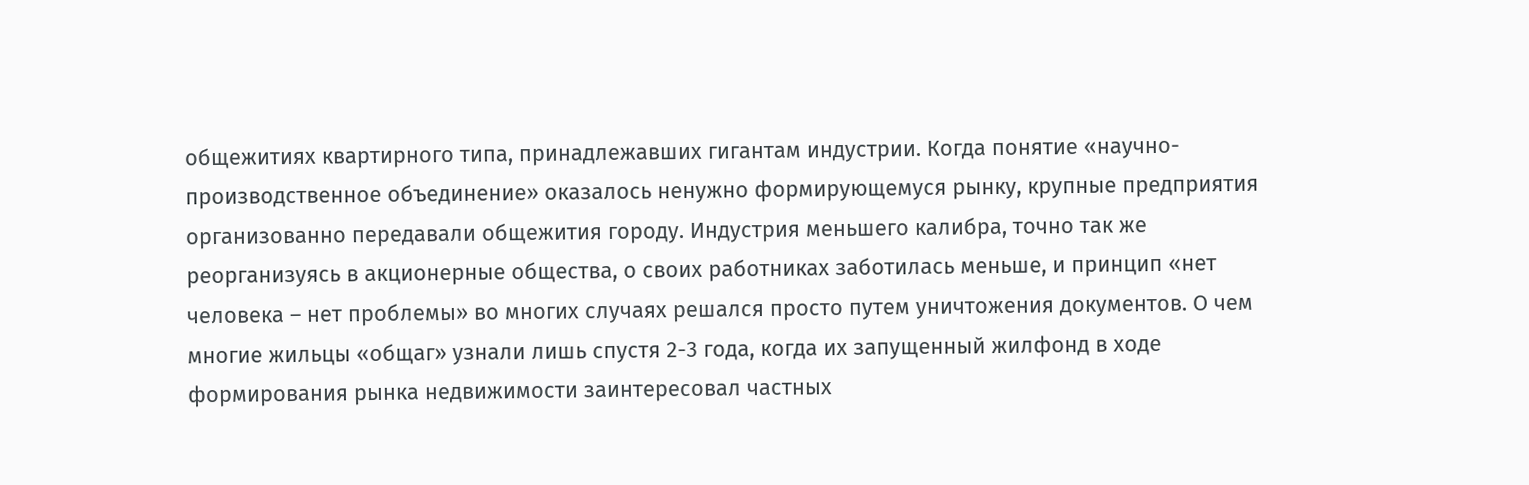общежитиях квартирного типа, принадлежавших гигантам индустрии. Когда понятие «научно-производственное объединение» оказалось ненужно формирующемуся рынку, крупные предприятия организованно передавали общежития городу. Индустрия меньшего калибра, точно так же реорганизуясь в акционерные общества, о своих работниках заботилась меньше, и принцип «нет человека – нет проблемы» во многих случаях решался просто путем уничтожения документов. О чем многие жильцы «общаг» узнали лишь спустя 2-3 года, когда их запущенный жилфонд в ходе формирования рынка недвижимости заинтересовал частных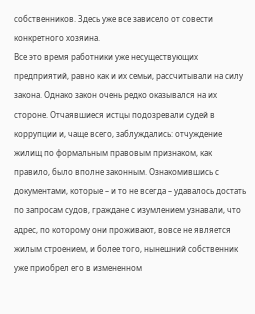собственников. Здесь уже все зависело от совести конкретного хозяина.
Все это время работники уже несуществующих предприятий, равно как и их семьи, рассчитывали на силу закона. Однако закон очень редко оказывался на их стороне. Отчаявшиеся истцы подозревали судей в коррупции и, чаще всего, заблуждались: отчуждение жилищ по формальным правовым признаком, как правило, было вполне законным. Ознакомившись с документами, которые – и то не всегда – удавалось достать по запросам судов, граждане с изумлением узнавали, что адрес, по которому они проживают, вовсе не является жилым строением, и более того, нынешний собственник уже приобрел его в измененном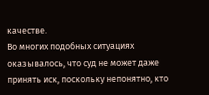качестве.
Во многих подобных ситуациях оказывалось, что суд не может даже принять иск, поскольку непонятно, кто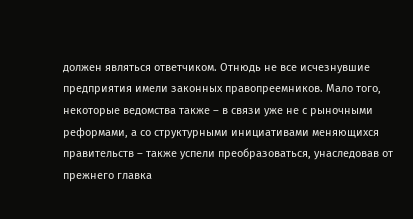должен являться ответчиком. Отнюдь не все исчезнувшие предприятия имели законных правопреемников. Мало того, некоторые ведомства также – в связи уже не с рыночными реформами, а со структурными инициативами меняющихся правительств – также успели преобразоваться, унаследовав от прежнего главка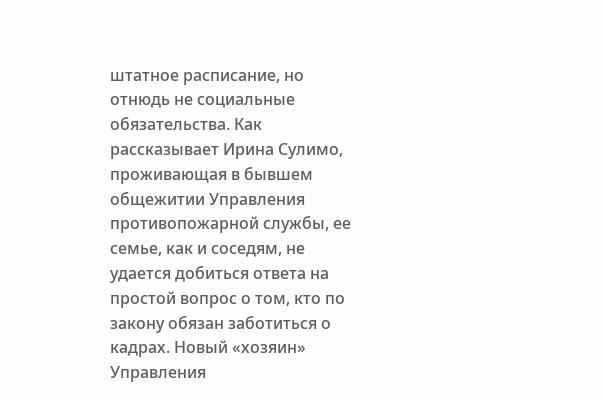штатное расписание, но отнюдь не социальные обязательства. Как рассказывает Ирина Сулимо, проживающая в бывшем общежитии Управления противопожарной службы, ее семье, как и соседям, не удается добиться ответа на простой вопрос о том, кто по закону обязан заботиться о кадрах. Новый «хозяин» Управления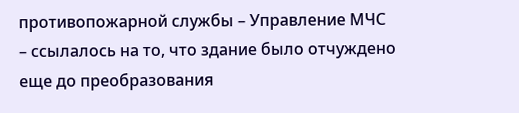противопожарной службы – Управление МЧС – ссылалось на то, что здание было отчуждено еще до преобразования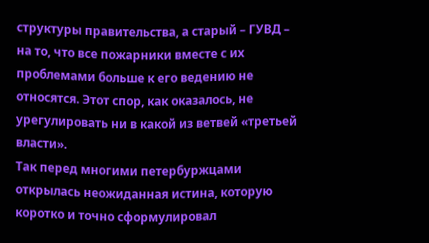структуры правительства, а старый – ГУВД – на то, что все пожарники вместе с их проблемами больше к его ведению не относятся. Этот спор, как оказалось, не урегулировать ни в какой из ветвей «третьей власти».
Так перед многими петербуржцами открылась неожиданная истина, которую коротко и точно сформулировал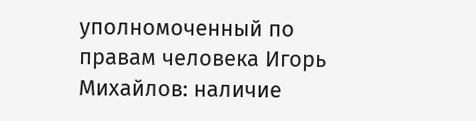уполномоченный по правам человека Игорь Михайлов: наличие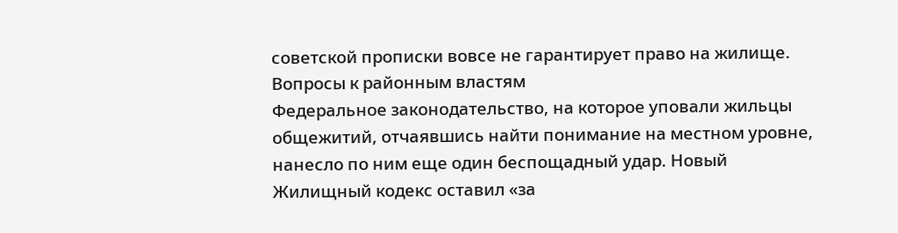советской прописки вовсе не гарантирует право на жилище.
Вопросы к районным властям
Федеральное законодательство, на которое уповали жильцы общежитий, отчаявшись найти понимание на местном уровне, нанесло по ним еще один беспощадный удар. Новый Жилищный кодекс оставил «за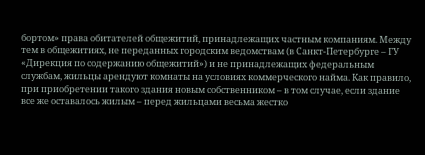бортом» права обитателей общежитий, принадлежащих частным компаниям. Между тем в общежитиях, не переданных городским ведомствам (в Санкт-Петербурге – ГУ «Дирекция по содержанию общежитий») и не принадлежащих федеральным службам, жильцы арендуют комнаты на условиях коммерческого найма. Как правило, при приобретении такого здания новым собственником – в том случае, если здание все же оставалось жилым – перед жильцами весьма жестко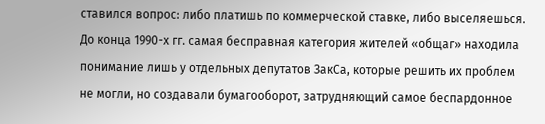ставился вопрос: либо платишь по коммерческой ставке, либо выселяешься.
До конца 1990-х гг. самая бесправная категория жителей «общаг» находила понимание лишь у отдельных депутатов ЗакСа, которые решить их проблем не могли, но создавали бумагооборот, затрудняющий самое беспардонное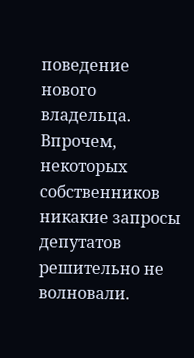поведение нового владельца. Впрочем, некоторых собственников никакие запросы депутатов решительно не волновали.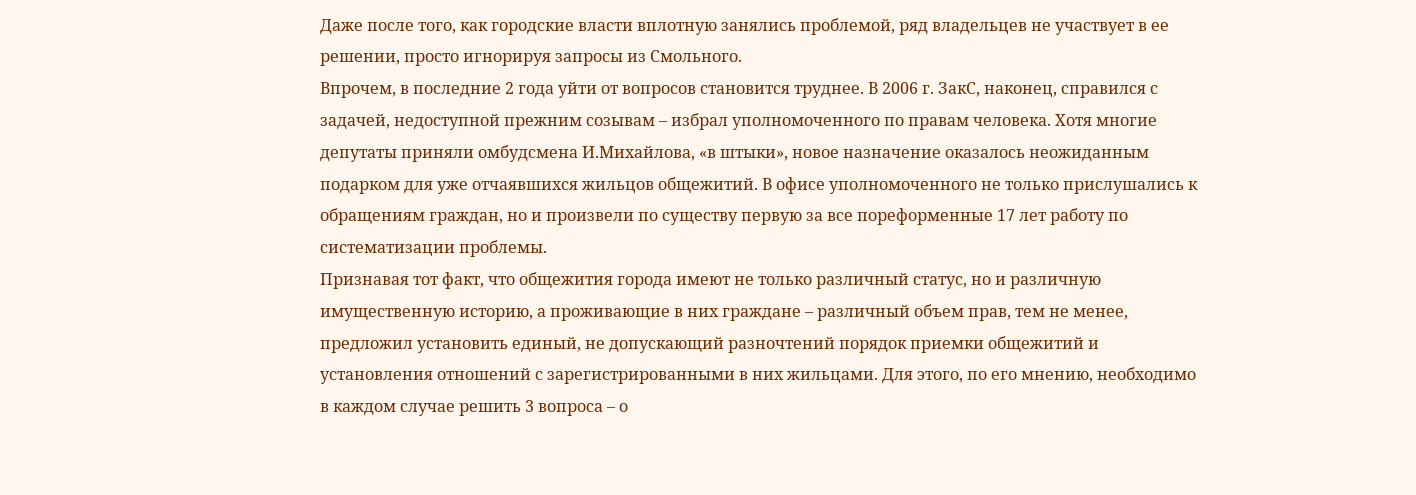Даже после того, как городские власти вплотную занялись проблемой, ряд владельцев не участвует в ее решении, просто игнорируя запросы из Смольного.
Впрочем, в последние 2 года уйти от вопросов становится труднее. В 2006 г. ЗакС, наконец, справился с задачей, недоступной прежним созывам – избрал уполномоченного по правам человека. Хотя многие депутаты приняли омбудсмена И.Михайлова, «в штыки», новое назначение оказалось неожиданным подарком для уже отчаявшихся жильцов общежитий. В офисе уполномоченного не только прислушались к обращениям граждан, но и произвели по существу первую за все пореформенные 17 лет работу по систематизации проблемы.
Признавая тот факт, что общежития города имеют не только различный статус, но и различную имущественную историю, а проживающие в них граждане – различный объем прав, тем не менее, предложил установить единый, не допускающий разночтений порядок приемки общежитий и установления отношений с зарегистрированными в них жильцами. Для этого, по его мнению, необходимо в каждом случае решить 3 вопроса – о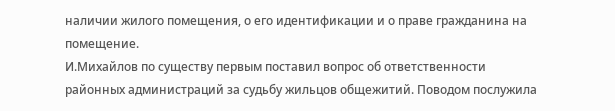наличии жилого помещения, о его идентификации и о праве гражданина на помещение.
И.Михайлов по существу первым поставил вопрос об ответственности районных администраций за судьбу жильцов общежитий. Поводом послужила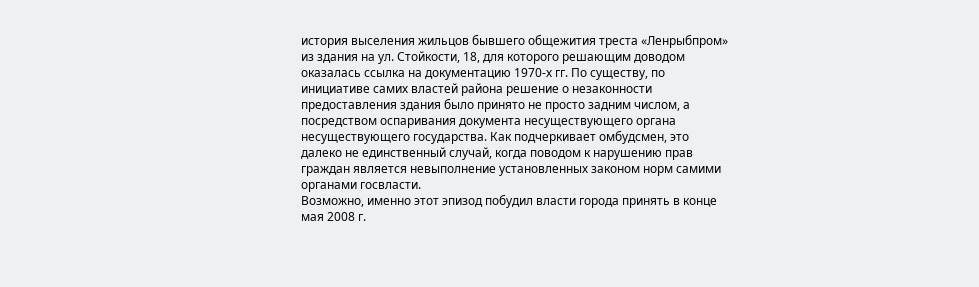история выселения жильцов бывшего общежития треста «Ленрыбпром» из здания на ул. Стойкости, 18, для которого решающим доводом оказалась ссылка на документацию 1970-х гг. По существу, по инициативе самих властей района решение о незаконности предоставления здания было принято не просто задним числом, а посредством оспаривания документа несуществующего органа несуществующего государства. Как подчеркивает омбудсмен, это далеко не единственный случай, когда поводом к нарушению прав граждан является невыполнение установленных законом норм самими органами госвласти.
Возможно, именно этот эпизод побудил власти города принять в конце мая 2008 г.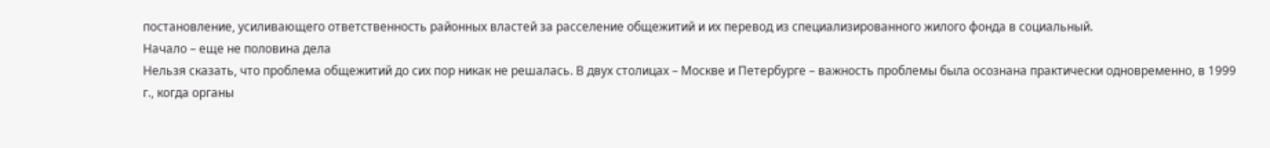постановление, усиливающего ответственность районных властей за расселение общежитий и их перевод из специализированного жилого фонда в социальный.
Начало – еще не половина дела
Нельзя сказать, что проблема общежитий до сих пор никак не решалась. В двух столицах – Москве и Петербурге – важность проблемы была осознана практически одновременно, в 1999 г., когда органы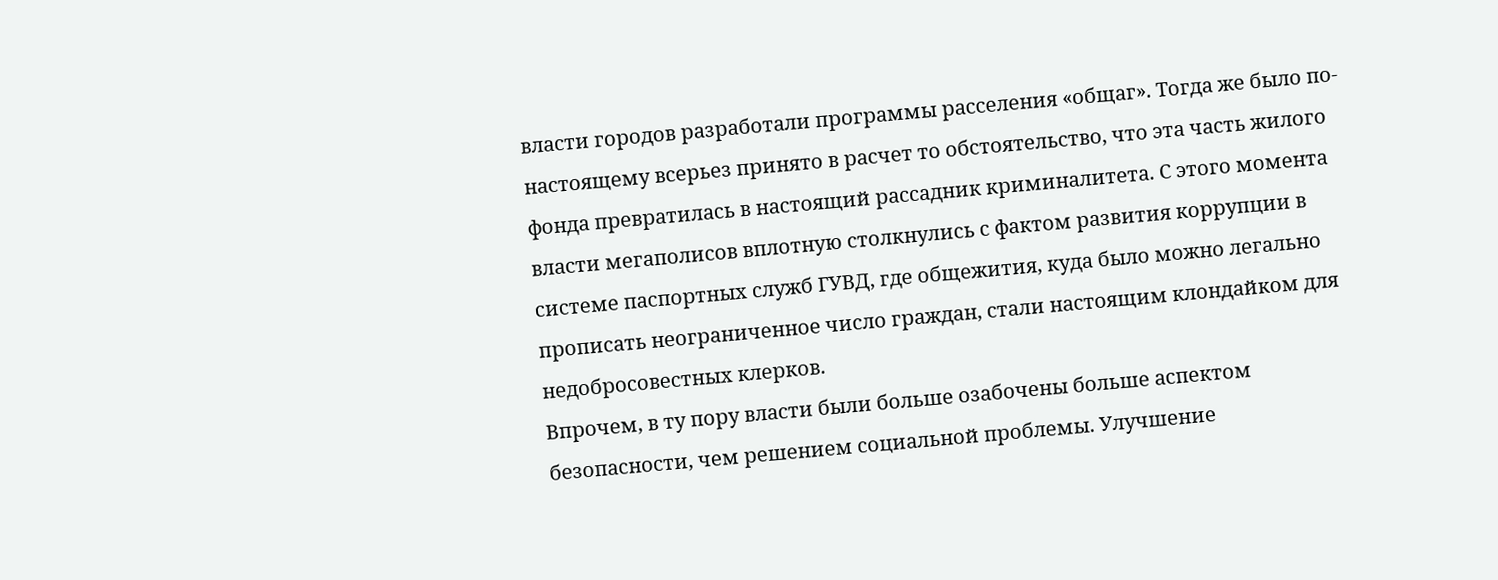власти городов разработали программы расселения «общаг». Тогда же было по-настоящему всерьез принято в расчет то обстоятельство, что эта часть жилого фонда превратилась в настоящий рассадник криминалитета. С этого момента власти мегаполисов вплотную столкнулись с фактом развития коррупции в системе паспортных служб ГУВД, где общежития, куда было можно легально прописать неограниченное число граждан, стали настоящим клондайком для недобросовестных клерков.
Впрочем, в ту пору власти были больше озабочены больше аспектом безопасности, чем решением социальной проблемы. Улучшение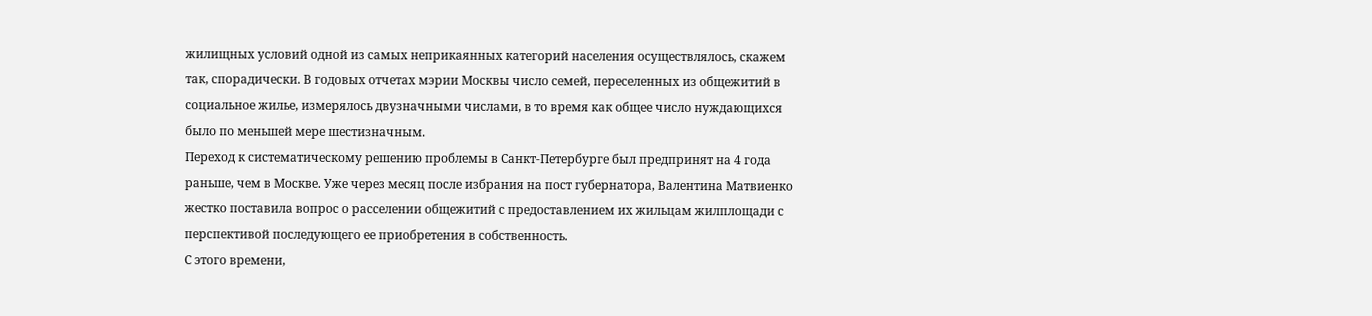жилищных условий одной из самых неприкаянных категорий населения осуществлялось, скажем так, спорадически. В годовых отчетах мэрии Москвы число семей, переселенных из общежитий в социальное жилье, измерялось двузначными числами, в то время как общее число нуждающихся было по меньшей мере шестизначным.
Переход к систематическому решению проблемы в Санкт-Петербурге был предпринят на 4 года раньше, чем в Москве. Уже через месяц после избрания на пост губернатора, Валентина Матвиенко жестко поставила вопрос о расселении общежитий с предоставлением их жильцам жилплощади с перспективой последующего ее приобретения в собственность.
С этого времени,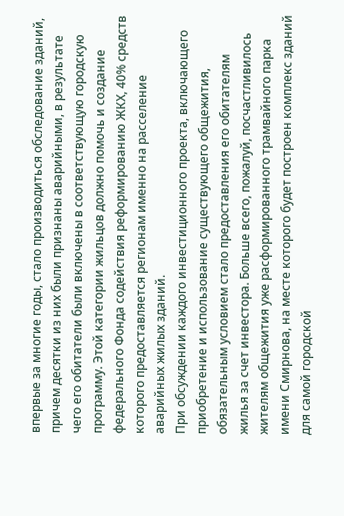впервые за многие годы, стало производиться обследование зданий, причем десятки из них были признаны аварийными, в результате чего его обитатели были включены в соответствующую городскую программу. Этой категории жильцов должно помочь и создание федерального Фонда содействия реформированию ЖКХ, 40% средств которого предоставляется регионам именно на расселение аварийных жилых зданий.
При обсуждении каждого инвестиционного проекта, включающего приобретение и использование существующего общежития, обязательным условием стало предоставления его обитателям жилья за счет инвестора. Больше всего, пожалуй, посчастливилось жителям общежития уже расформированного трамвайного парка имени Смирнова, на месте которого будет построен комплекс зданий для самой городской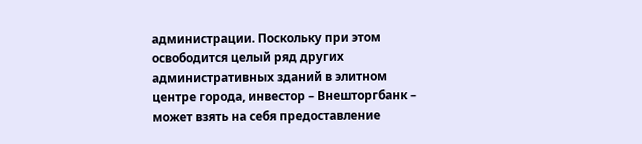администрации. Поскольку при этом освободится целый ряд других административных зданий в элитном центре города, инвестор – Внешторгбанк – может взять на себя предоставление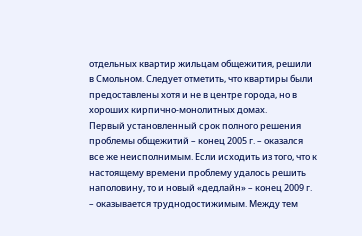отдельных квартир жильцам общежития, решили в Смольном. Следует отметить, что квартиры были предоставлены хотя и не в центре города, но в хороших кирпично-монолитных домах.
Первый установленный срок полного решения проблемы общежитий – конец 2005 г. – оказался все же неисполнимым. Если исходить из того, что к настоящему времени проблему удалось решить наполовину, то и новый «дедлайн» – конец 2009 г. – оказывается труднодостижимым. Между тем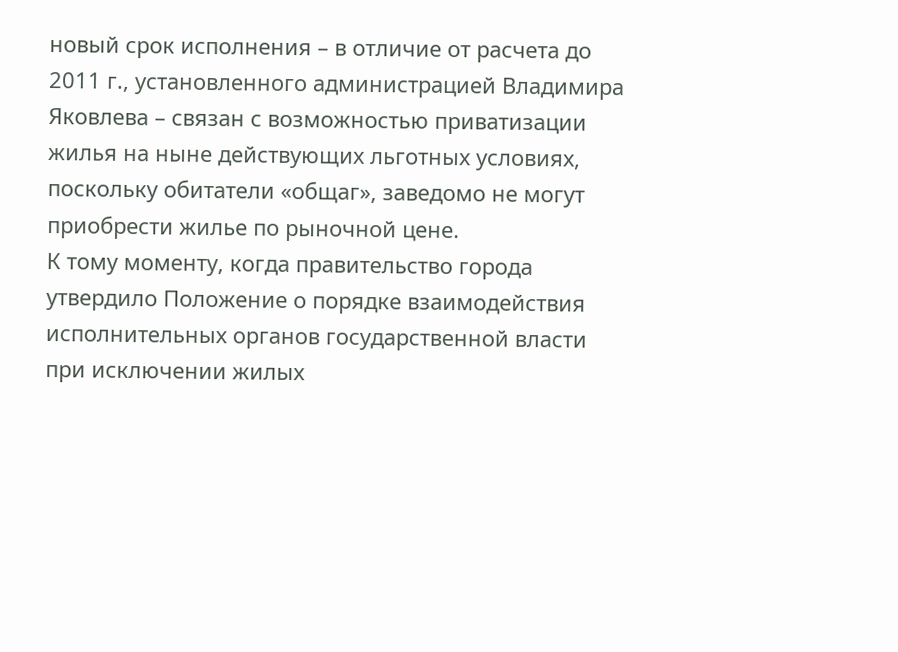новый срок исполнения – в отличие от расчета до 2011 г., установленного администрацией Владимира Яковлева – связан с возможностью приватизации жилья на ныне действующих льготных условиях, поскольку обитатели «общаг», заведомо не могут приобрести жилье по рыночной цене.
К тому моменту, когда правительство города утвердило Положение о порядке взаимодействия исполнительных органов государственной власти при исключении жилых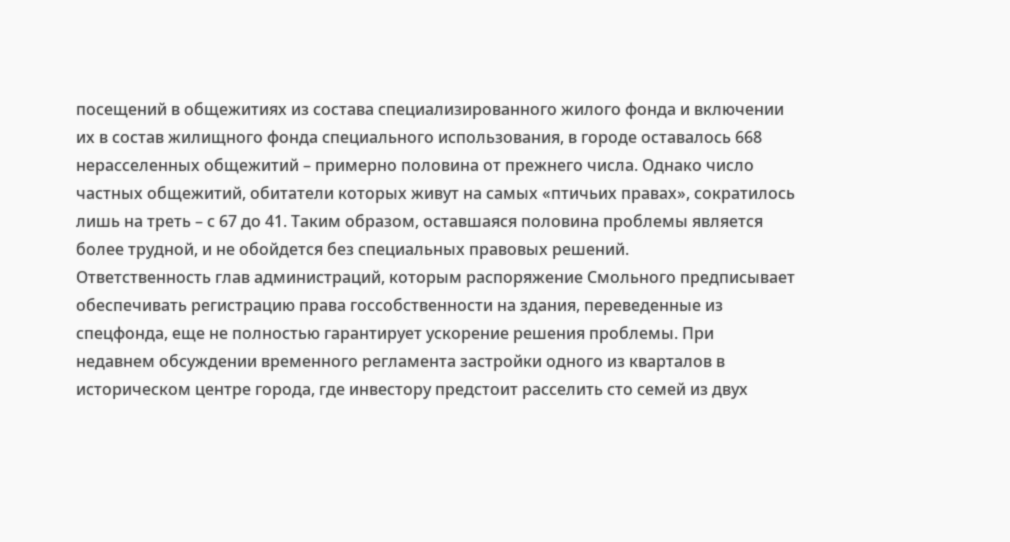посещений в общежитиях из состава специализированного жилого фонда и включении их в состав жилищного фонда специального использования, в городе оставалось 668 нерасселенных общежитий – примерно половина от прежнего числа. Однако число частных общежитий, обитатели которых живут на самых «птичьих правах», сократилось лишь на треть – с 67 до 41. Таким образом, оставшаяся половина проблемы является более трудной, и не обойдется без специальных правовых решений.
Ответственность глав администраций, которым распоряжение Смольного предписывает обеспечивать регистрацию права госсобственности на здания, переведенные из спецфонда, еще не полностью гарантирует ускорение решения проблемы. При недавнем обсуждении временного регламента застройки одного из кварталов в историческом центре города, где инвестору предстоит расселить сто семей из двух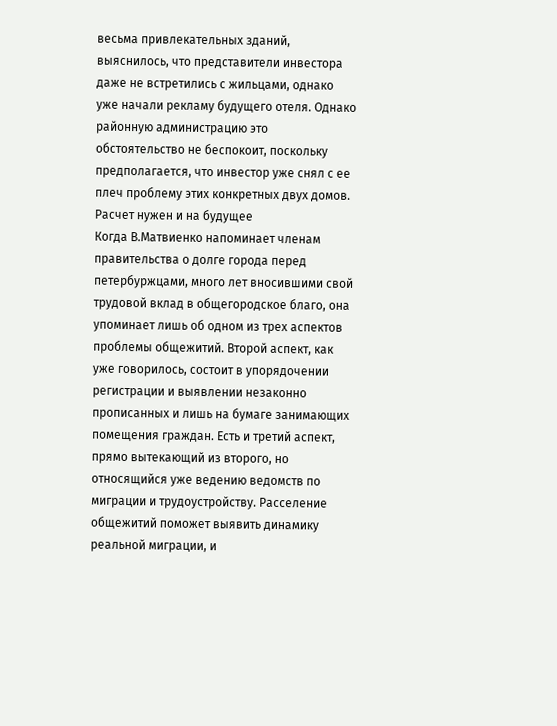весьма привлекательных зданий, выяснилось, что представители инвестора даже не встретились с жильцами, однако уже начали рекламу будущего отеля. Однако районную администрацию это обстоятельство не беспокоит, поскольку предполагается, что инвестор уже снял с ее плеч проблему этих конкретных двух домов.
Расчет нужен и на будущее
Когда В.Матвиенко напоминает членам правительства о долге города перед петербуржцами, много лет вносившими свой трудовой вклад в общегородское благо, она упоминает лишь об одном из трех аспектов проблемы общежитий. Второй аспект, как уже говорилось, состоит в упорядочении регистрации и выявлении незаконно прописанных и лишь на бумаге занимающих помещения граждан. Есть и третий аспект, прямо вытекающий из второго, но относящийся уже ведению ведомств по миграции и трудоустройству. Расселение общежитий поможет выявить динамику реальной миграции, и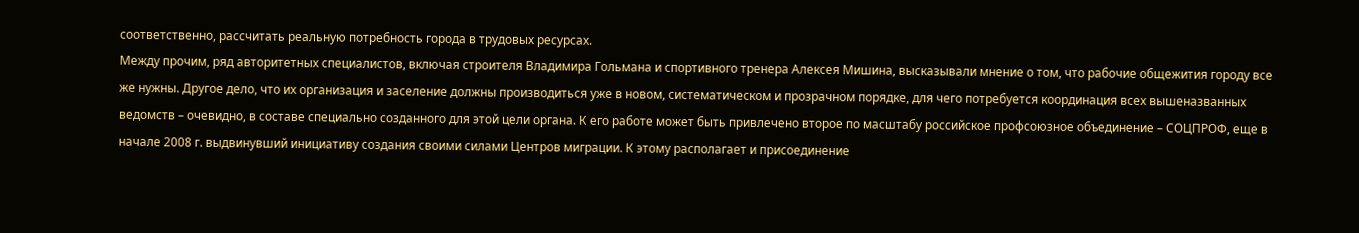соответственно, рассчитать реальную потребность города в трудовых ресурсах.
Между прочим, ряд авторитетных специалистов, включая строителя Владимира Гольмана и спортивного тренера Алексея Мишина, высказывали мнение о том, что рабочие общежития городу все же нужны. Другое дело, что их организация и заселение должны производиться уже в новом, систематическом и прозрачном порядке, для чего потребуется координация всех вышеназванных ведомств – очевидно, в составе специально созданного для этой цели органа. К его работе может быть привлечено второе по масштабу российское профсоюзное объединение – СОЦПРОФ, еще в начале 2008 г. выдвинувший инициативу создания своими силами Центров миграции. К этому располагает и присоединение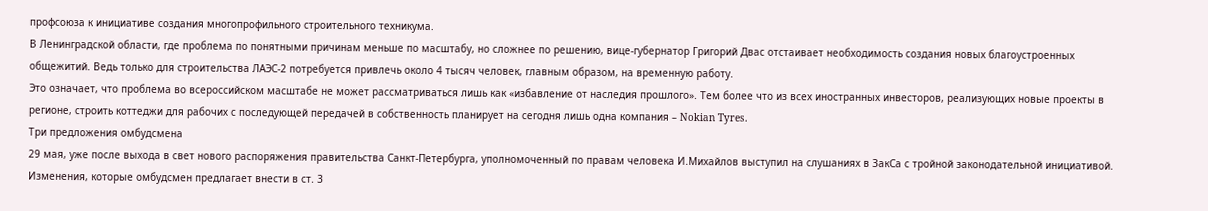профсоюза к инициативе создания многопрофильного строительного техникума.
В Ленинградской области, где проблема по понятными причинам меньше по масштабу, но сложнее по решению, вице-губернатор Григорий Двас отстаивает необходимость создания новых благоустроенных общежитий. Ведь только для строительства ЛАЭС-2 потребуется привлечь около 4 тысяч человек, главным образом, на временную работу.
Это означает, что проблема во всероссийском масштабе не может рассматриваться лишь как «избавление от наследия прошлого». Тем более что из всех иностранных инвесторов, реализующих новые проекты в регионе, строить коттеджи для рабочих с последующей передачей в собственность планирует на сегодня лишь одна компания – Nokian Tyres.
Три предложения омбудсмена
29 мая, уже после выхода в свет нового распоряжения правительства Санкт-Петербурга, уполномоченный по правам человека И.Михайлов выступил на слушаниях в ЗакСа с тройной законодательной инициативой. Изменения, которые омбудсмен предлагает внести в ст. 3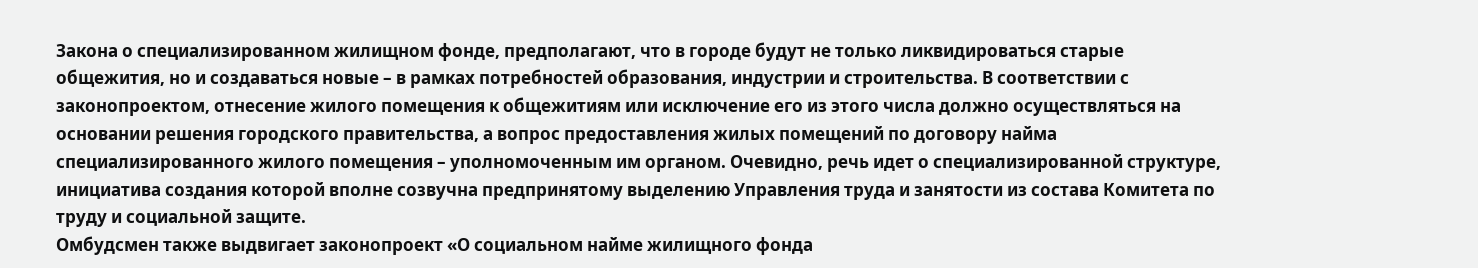Закона о специализированном жилищном фонде, предполагают, что в городе будут не только ликвидироваться старые общежития, но и создаваться новые – в рамках потребностей образования, индустрии и строительства. В соответствии с законопроектом, отнесение жилого помещения к общежитиям или исключение его из этого числа должно осуществляться на основании решения городского правительства, а вопрос предоставления жилых помещений по договору найма специализированного жилого помещения – уполномоченным им органом. Очевидно, речь идет о специализированной структуре, инициатива создания которой вполне созвучна предпринятому выделению Управления труда и занятости из состава Комитета по труду и социальной защите.
Омбудсмен также выдвигает законопроект «О социальном найме жилищного фонда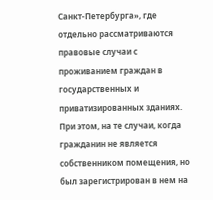Санкт-Петербурга», где отдельно рассматриваются правовые случаи с проживанием граждан в государственных и приватизированных зданиях. При этом, на те случаи, когда гражданин не является собственником помещения, но был зарегистрирован в нем на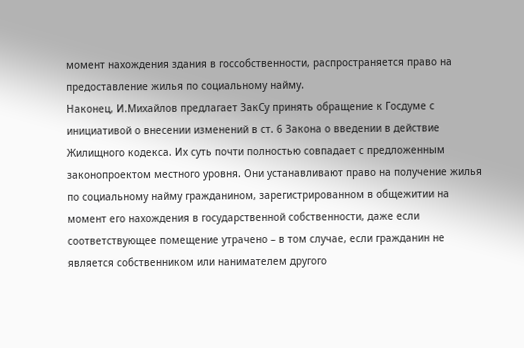момент нахождения здания в госсобственности, распространяется право на предоставление жилья по социальному найму.
Наконец, И.Михайлов предлагает ЗакСу принять обращение к Госдуме с инициативой о внесении изменений в ст. 6 Закона о введении в действие Жилищного кодекса. Их суть почти полностью совпадает с предложенным законопроектом местного уровня. Они устанавливают право на получение жилья по социальному найму гражданином, зарегистрированном в общежитии на момент его нахождения в государственной собственности, даже если соответствующее помещение утрачено – в том случае, если гражданин не является собственником или нанимателем другого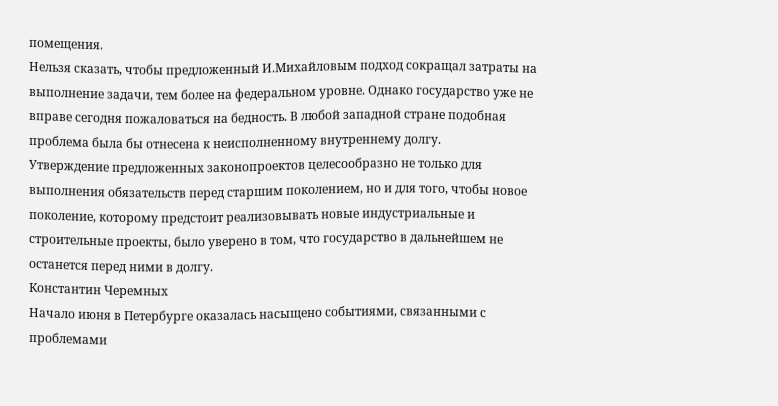помещения.
Нельзя сказать, чтобы предложенный И.Михайловым подход сокращал затраты на выполнение задачи, тем более на федеральном уровне. Однако государство уже не вправе сегодня пожаловаться на бедность. В любой западной стране подобная проблема была бы отнесена к неисполненному внутреннему долгу.
Утверждение предложенных законопроектов целесообразно не только для выполнения обязательств перед старшим поколением, но и для того, чтобы новое поколение, которому предстоит реализовывать новые индустриальные и строительные проекты, было уверено в том, что государство в дальнейшем не останется перед ними в долгу.
Константин Черемных
Начало июня в Петербурге оказалась насыщено событиями, связанными с проблемами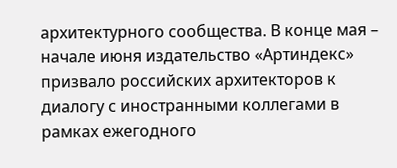архитектурного сообщества. В конце мая – начале июня издательство «Артиндекс» призвало российских архитекторов к диалогу с иностранными коллегами в рамках ежегодного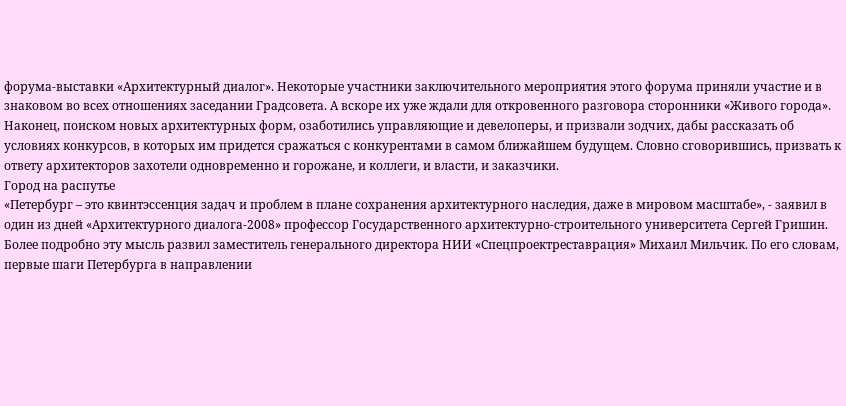форума-выставки «Архитектурный диалог». Некоторые участники заключительного мероприятия этого форума приняли участие и в знаковом во всех отношениях заседании Градсовета. А вскоре их уже ждали для откровенного разговора сторонники «Живого города». Наконец, поиском новых архитектурных форм, озаботились управляющие и девелоперы, и призвали зодчих, дабы рассказать об условиях конкурсов, в которых им придется сражаться с конкурентами в самом ближайшем будущем. Словно сговорившись, призвать к ответу архитекторов захотели одновременно и горожане, и коллеги, и власти, и заказчики.
Город на распутье
«Петербург – это квинтэссенция задач и проблем в плане сохранения архитектурного наследия, даже в мировом масштабе», - заявил в один из дней «Архитектурного диалога-2008» профессор Государственного архитектурно-строительного университета Сергей Гришин. Более подробно эту мысль развил заместитель генерального директора НИИ «Спецпроектреставрация» Михаил Мильчик. По его словам, первые шаги Петербурга в направлении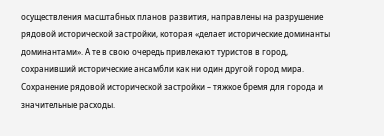осуществления масштабных планов развития, направлены на разрушение рядовой исторической застройки, которая «делает исторические доминанты доминантами». А те в свою очередь привлекают туристов в город, сохранивший исторические ансамбли как ни один другой город мира.
Сохранение рядовой исторической застройки – тяжкое бремя для города и значительные расходы.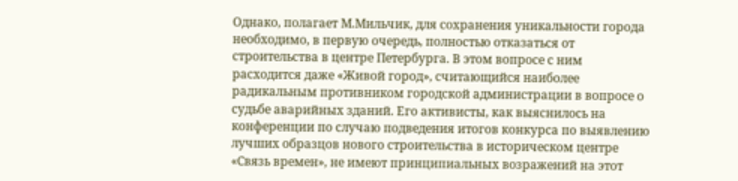Однако, полагает М.Мильчик, для сохранения уникальности города необходимо, в первую очередь, полностью отказаться от строительства в центре Петербурга. В этом вопросе с ним расходится даже «Живой город», считающийся наиболее радикальным противником городской администрации в вопросе о судьбе аварийных зданий. Его активисты, как выяснилось на конференции по случаю подведения итогов конкурса по выявлению лучших образцов нового строительства в историческом центре «Связь времен», не имеют принципиальных возражений на этот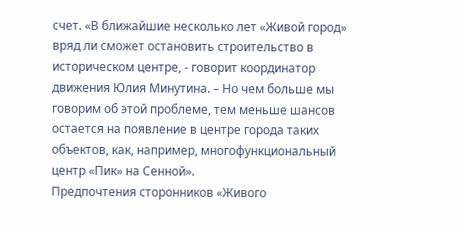счет. «В ближайшие несколько лет «Живой город» вряд ли сможет остановить строительство в историческом центре, - говорит координатор движения Юлия Минутина. – Но чем больше мы говорим об этой проблеме, тем меньше шансов остается на появление в центре города таких объектов, как, например, многофункциональный центр «Пик» на Сенной».
Предпочтения сторонников «Живого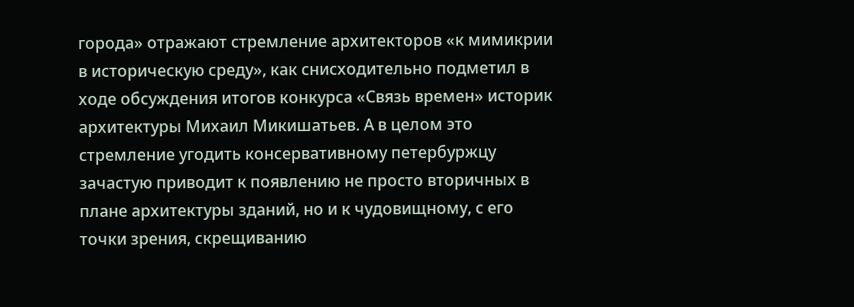города» отражают стремление архитекторов «к мимикрии в историческую среду», как снисходительно подметил в ходе обсуждения итогов конкурса «Связь времен» историк архитектуры Михаил Микишатьев. А в целом это стремление угодить консервативному петербуржцу зачастую приводит к появлению не просто вторичных в плане архитектуры зданий, но и к чудовищному, с его точки зрения, скрещиванию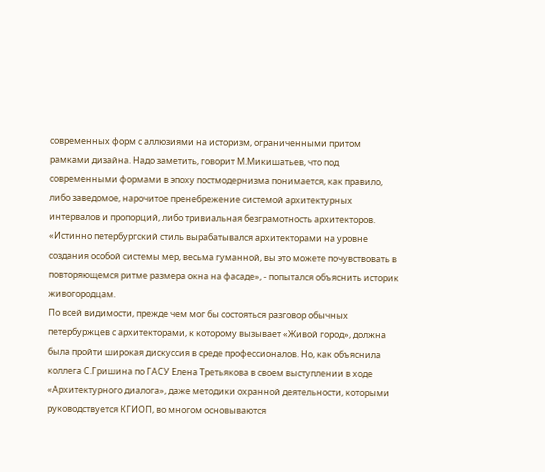современных форм с аллюзиями на историзм, ограниченными притом рамками дизайна. Надо заметить, говорит М.Микишатьев, что под современными формами в эпоху постмодернизма понимается, как правило, либо заведомое, нарочитое пренебрежение системой архитектурных интервалов и пропорций, либо тривиальная безграмотность архитекторов. «Истинно петербургский стиль вырабатывался архитекторами на уровне создания особой системы мер, весьма гуманной, вы это можете почувствовать в повторяющемся ритме размера окна на фасаде», - попытался объяснить историк живогородцам.
По всей видимости, прежде чем мог бы состояться разговор обычных петербуржцев с архитекторами, к которому вызывает «Живой город», должна была пройти широкая дискуссия в среде профессионалов. Но, как объяснила коллега С.Гришина по ГАСУ Елена Третьякова в своем выступлении в ходе «Архитектурного диалога», даже методики охранной деятельности, которыми руководствуется КГИОП, во многом основываются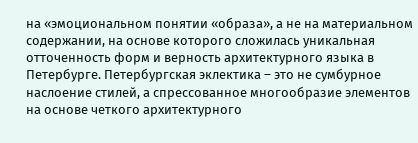на «эмоциональном понятии «образа», а не на материальном содержании, на основе которого сложилась уникальная отточенность форм и верность архитектурного языка в Петербурге. Петербургская эклектика – это не сумбурное наслоение стилей, а спрессованное многообразие элементов на основе четкого архитектурного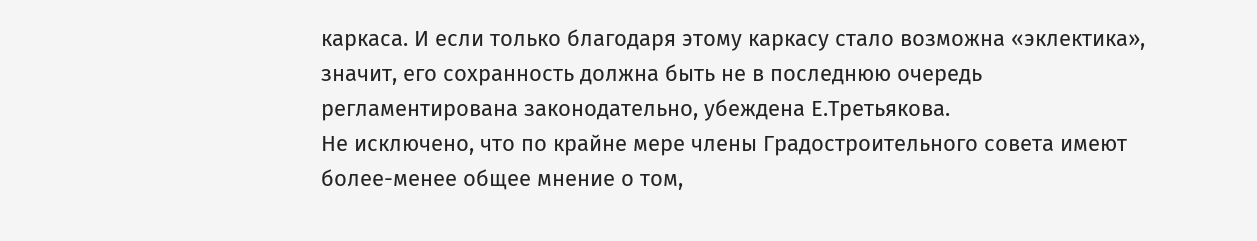каркаса. И если только благодаря этому каркасу стало возможна «эклектика», значит, его сохранность должна быть не в последнюю очередь регламентирована законодательно, убеждена Е.Третьякова.
Не исключено, что по крайне мере члены Градостроительного совета имеют более-менее общее мнение о том,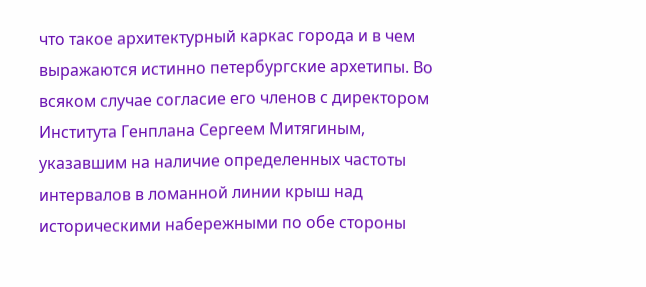что такое архитектурный каркас города и в чем выражаются истинно петербургские архетипы. Во всяком случае согласие его членов с директором Института Генплана Сергеем Митягиным, указавшим на наличие определенных частоты интервалов в ломанной линии крыш над историческими набережными по обе стороны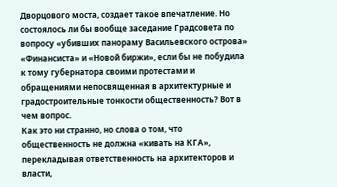Дворцового моста, создает такое впечатление. Но состоялось ли бы вообще заседание Градсовета по вопросу «убивших панораму Васильевского острова» «Финансиста» и «Новой биржи», если бы не побудила к тому губернатора своими протестами и обращениями непосвященная в архитектурные и градостроительные тонкости общественность? Вот в чем вопрос.
Как это ни странно, но слова о том, что общественность не должна «кивать на КГА», перекладывая ответственность на архитекторов и власти,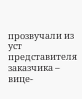прозвучали из уст представителя заказчика – вице-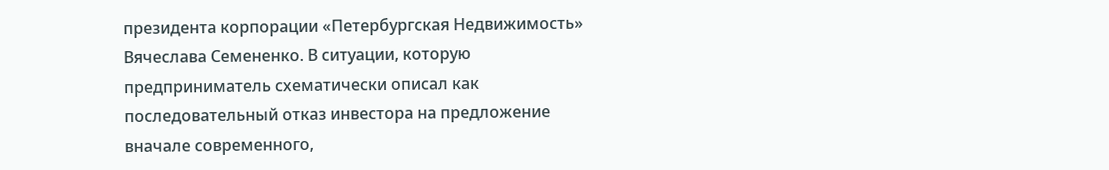президента корпорации «Петербургская Недвижимость» Вячеслава Семененко. В ситуации, которую предприниматель схематически описал как последовательный отказ инвестора на предложение вначале современного,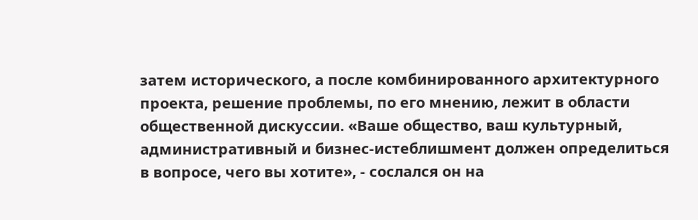затем исторического, а после комбинированного архитектурного проекта, решение проблемы, по его мнению, лежит в области общественной дискуссии. «Ваше общество, ваш культурный, административный и бизнес-истеблишмент должен определиться в вопросе, чего вы хотите», - сослался он на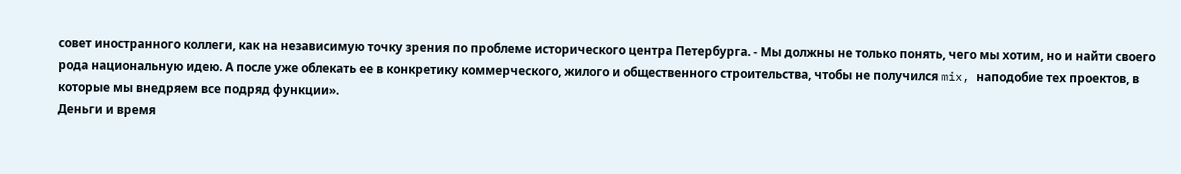совет иностранного коллеги, как на независимую точку зрения по проблеме исторического центра Петербурга. - Мы должны не только понять, чего мы хотим, но и найти своего рода национальную идею. А после уже облекать ее в конкретику коммерческого, жилого и общественного строительства, чтобы не получился mix, наподобие тех проектов, в которые мы внедряем все подряд функции».
Деньги и время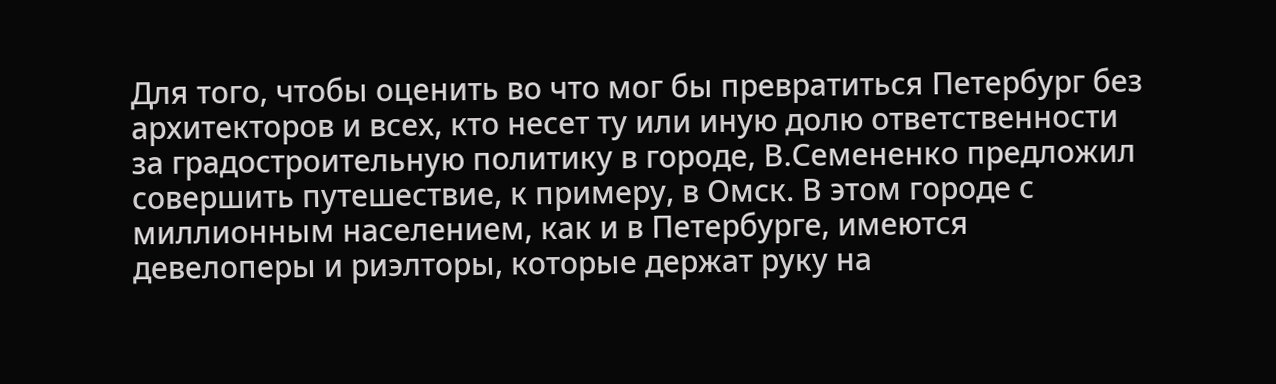Для того, чтобы оценить во что мог бы превратиться Петербург без архитекторов и всех, кто несет ту или иную долю ответственности за градостроительную политику в городе, В.Семененко предложил совершить путешествие, к примеру, в Омск. В этом городе с миллионным населением, как и в Петербурге, имеются девелоперы и риэлторы, которые держат руку на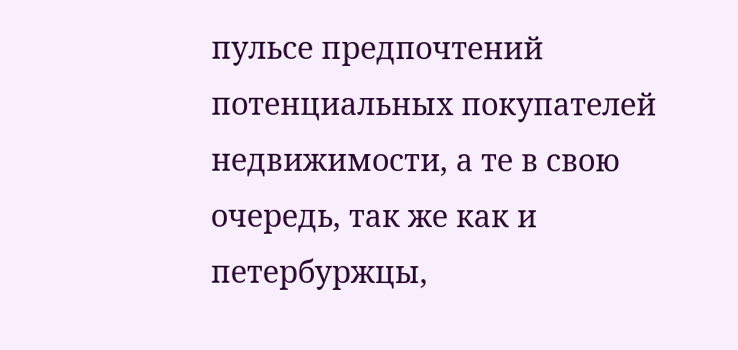пульсе предпочтений потенциальных покупателей недвижимости, а те в свою очередь, так же как и петербуржцы,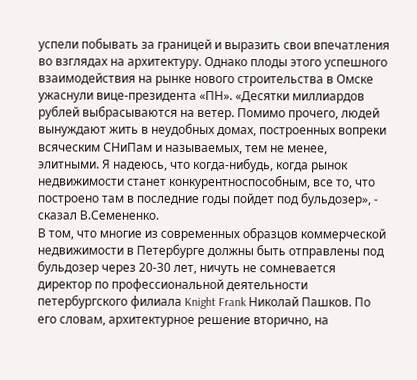успели побывать за границей и выразить свои впечатления во взглядах на архитектуру. Однако плоды этого успешного взаимодействия на рынке нового строительства в Омске ужаснули вице-президента «ПН». «Десятки миллиардов рублей выбрасываются на ветер. Помимо прочего, людей вынуждают жить в неудобных домах, построенных вопреки всяческим СНиПам и называемых, тем не менее, элитными. Я надеюсь, что когда-нибудь, когда рынок недвижимости станет конкурентноспособным, все то, что построено там в последние годы пойдет под бульдозер», - сказал В.Семененко.
В том, что многие из современных образцов коммерческой недвижимости в Петербурге должны быть отправлены под бульдозер через 20-30 лет, ничуть не сомневается директор по профессиональной деятельности петербургского филиала Knight Frank Николай Пашков. По его словам, архитектурное решение вторично, на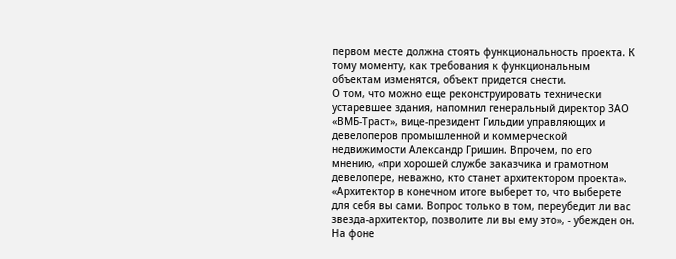первом месте должна стоять функциональность проекта. К тому моменту, как требования к функциональным объектам изменятся, объект придется снести.
О том, что можно еще реконструировать технически устаревшее здания, напомнил генеральный директор ЗАО «ВМБ-Траст», вице-президент Гильдии управляющих и девелоперов промышленной и коммерческой недвижимости Александр Гришин. Впрочем, по его мнению, «при хорошей службе заказчика и грамотном девелопере, неважно, кто станет архитектором проекта». «Архитектор в конечном итоге выберет то, что выберете для себя вы сами. Вопрос только в том, переубедит ли вас звезда-архитектор, позволите ли вы ему это», - убежден он.
На фоне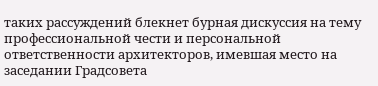таких рассуждений блекнет бурная дискуссия на тему профессиональной чести и персональной ответственности архитекторов, имевшая место на заседании Градсовета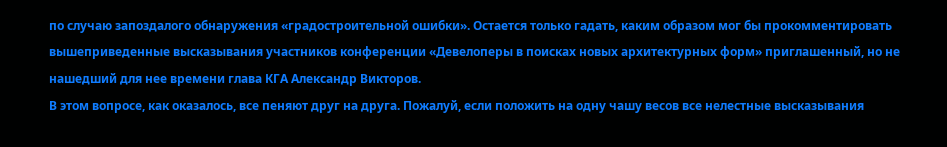по случаю запоздалого обнаружения «градостроительной ошибки». Остается только гадать, каким образом мог бы прокомментировать вышеприведенные высказывания участников конференции «Девелоперы в поисках новых архитектурных форм» приглашенный, но не нашедший для нее времени глава КГА Александр Викторов.
В этом вопросе, как оказалось, все пеняют друг на друга. Пожалуй, если положить на одну чашу весов все нелестные высказывания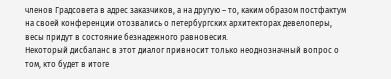членов Градсовета в адрес заказчиков, а на другую – то, каким образом постфактум на своей конференции отозвались о петербургских архитекторах девелоперы, весы придут в состояние безнадежного равновесия.
Некоторый дисбаланс в этот диалог привносит только неоднозначный вопрос о том, кто будет в итоге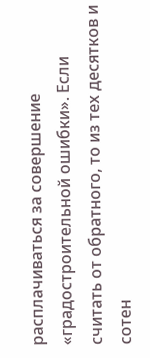расплачиваться за совершение «градостроительной ошибки». Если считать от обратного, то из тех десятков и сотен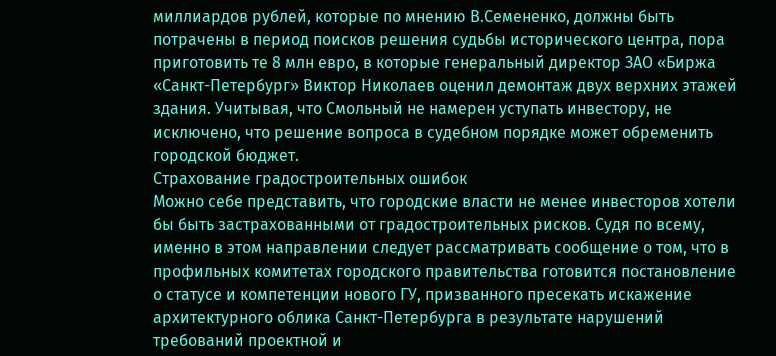миллиардов рублей, которые по мнению В.Семененко, должны быть потрачены в период поисков решения судьбы исторического центра, пора приготовить те 8 млн евро, в которые генеральный директор ЗАО «Биржа «Санкт-Петербург» Виктор Николаев оценил демонтаж двух верхних этажей здания. Учитывая, что Смольный не намерен уступать инвестору, не исключено, что решение вопроса в судебном порядке может обременить городской бюджет.
Страхование градостроительных ошибок
Можно себе представить, что городские власти не менее инвесторов хотели бы быть застрахованными от градостроительных рисков. Судя по всему, именно в этом направлении следует рассматривать сообщение о том, что в профильных комитетах городского правительства готовится постановление о статусе и компетенции нового ГУ, призванного пресекать искажение архитектурного облика Санкт-Петербурга в результате нарушений требований проектной и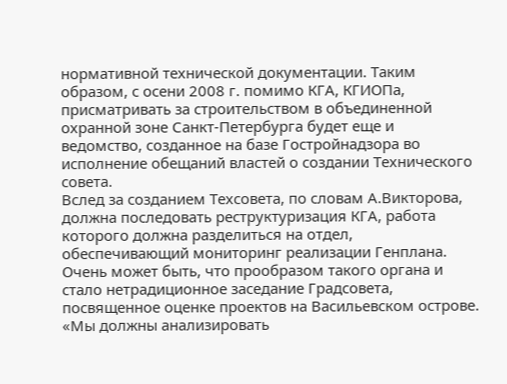нормативной технической документации. Таким образом, с осени 2008 г. помимо КГА, КГИОПа, присматривать за строительством в объединенной охранной зоне Санкт-Петербурга будет еще и ведомство, созданное на базе Гостройнадзора во исполнение обещаний властей о создании Технического совета.
Вслед за созданием Техсовета, по словам А.Викторова, должна последовать реструктуризация КГА, работа которого должна разделиться на отдел, обеспечивающий мониторинг реализации Генплана. Очень может быть, что прообразом такого органа и стало нетрадиционное заседание Градсовета, посвященное оценке проектов на Васильевском острове. «Мы должны анализировать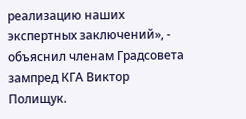реализацию наших экспертных заключений», - объяснил членам Градсовета зампред КГА Виктор Полищук.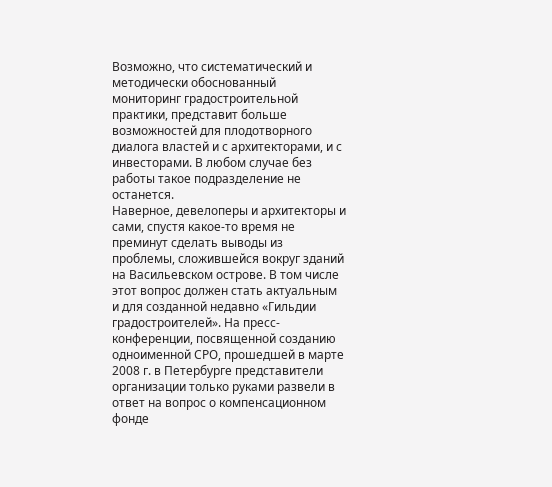Возможно, что систематический и методически обоснованный мониторинг градостроительной практики, представит больше возможностей для плодотворного диалога властей и с архитекторами, и с инвесторами. В любом случае без работы такое подразделение не останется.
Наверное, девелоперы и архитекторы и сами, спустя какое-то время не преминут сделать выводы из проблемы, сложившейся вокруг зданий на Васильевском острове. В том числе этот вопрос должен стать актуальным и для созданной недавно «Гильдии градостроителей». На пресс-конференции, посвященной созданию одноименной СРО, прошедшей в марте 2008 г. в Петербурге представители организации только руками развели в ответ на вопрос о компенсационном фонде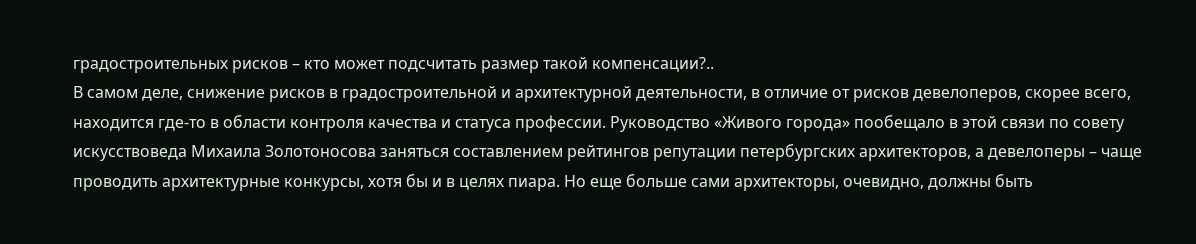градостроительных рисков – кто может подсчитать размер такой компенсации?..
В самом деле, снижение рисков в градостроительной и архитектурной деятельности, в отличие от рисков девелоперов, скорее всего, находится где-то в области контроля качества и статуса профессии. Руководство «Живого города» пообещало в этой связи по совету искусствоведа Михаила Золотоносова заняться составлением рейтингов репутации петербургских архитекторов, а девелоперы – чаще проводить архитектурные конкурсы, хотя бы и в целях пиара. Но еще больше сами архитекторы, очевидно, должны быть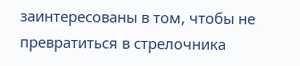заинтересованы в том, чтобы не превратиться в стрелочника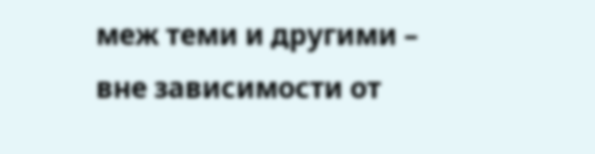меж теми и другими – вне зависимости от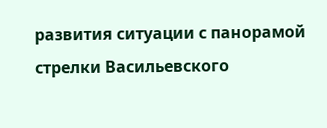развития ситуации с панорамой стрелки Васильевского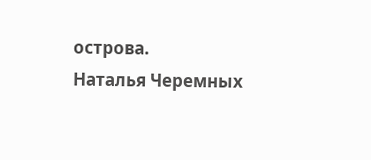острова.
Наталья Черемных